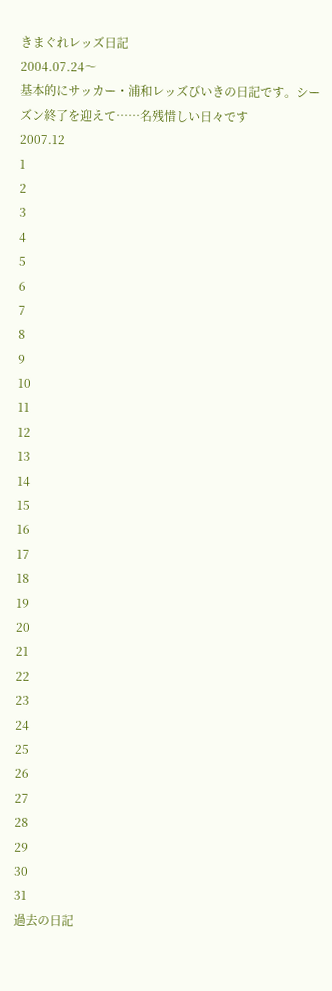きまぐれレッズ日記
2004.07.24〜
基本的にサッカー・浦和レッズびいきの日記です。シーズン終了を迎えて……名残惜しい日々です
2007.12
1
2
3
4
5
6
7
8
9
10
11
12
13
14
15
16
17
18
19
20
21
22
23
24
25
26
27
28
29
30
31
過去の日記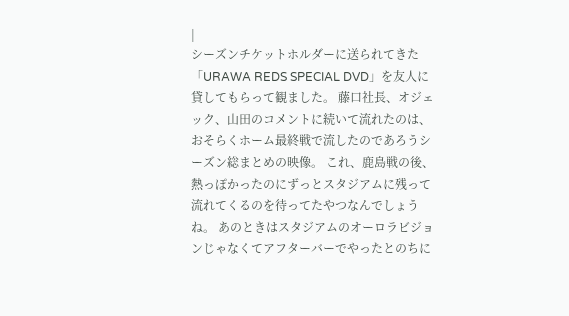|
シーズンチケットホルダーに送られてきた「URAWA REDS SPECIAL DVD」を友人に貸してもらって観ました。 藤口社長、オジェック、山田のコメントに続いて流れたのは、おそらくホーム最終戦で流したのであろうシーズン総まとめの映像。 これ、鹿島戦の後、熱っぽかったのにずっとスタジアムに残って流れてくるのを待ってたやつなんでしょうね。 あのときはスタジアムのオーロラビジョンじゃなくてアフターバーでやったとのちに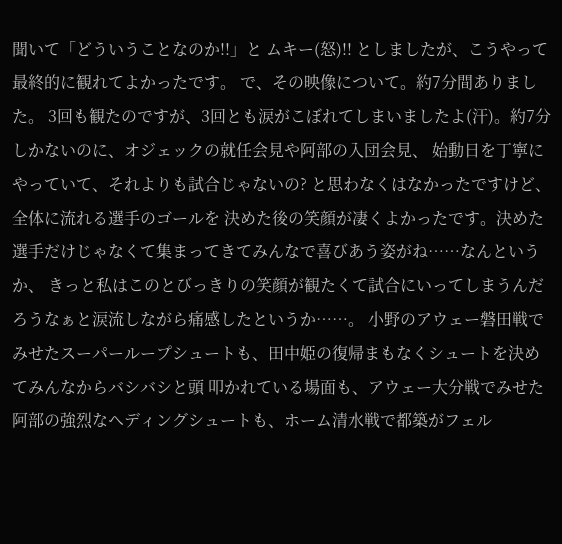聞いて「どういうことなのか!!」と ムキー(怒)!! としましたが、こうやって最終的に観れてよかったです。 で、その映像について。約7分間ありました。 3回も観たのですが、3回とも涙がこぼれてしまいましたよ(汗)。約7分しかないのに、オジェックの就任会見や阿部の入団会見、 始動日を丁寧にやっていて、それよりも試合じゃないの? と思わなくはなかったですけど、全体に流れる選手のゴールを 決めた後の笑顔が凄くよかったです。決めた選手だけじゃなくて集まってきてみんなで喜びあう姿がね……なんというか、 きっと私はこのとびっきりの笑顔が観たくて試合にいってしまうんだろうなぁと涙流しながら痛感したというか……。 小野のアウェー磐田戦でみせたスーパーループシュートも、田中姫の復帰まもなくシュートを決めてみんなからバシバシと頭 叩かれている場面も、アウェー大分戦でみせた阿部の強烈なヘディングシュートも、ホーム清水戦で都築がフェル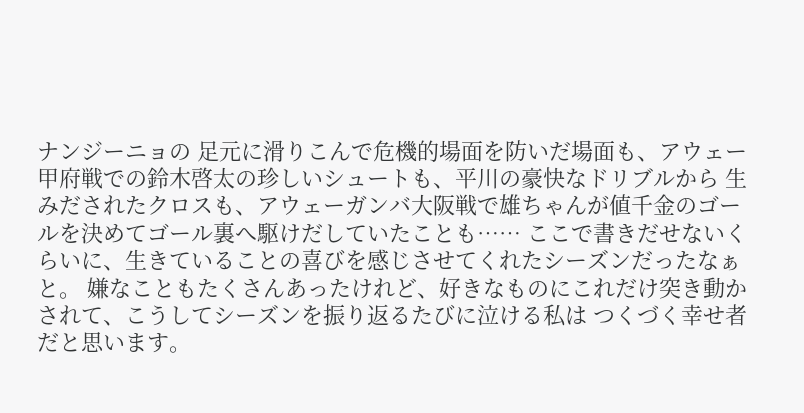ナンジーニョの 足元に滑りこんで危機的場面を防いだ場面も、アウェー甲府戦での鈴木啓太の珍しいシュートも、平川の豪快なドリブルから 生みだされたクロスも、アウェーガンバ大阪戦で雄ちゃんが値千金のゴールを決めてゴール裏へ駆けだしていたことも…… ここで書きだせないくらいに、生きていることの喜びを感じさせてくれたシーズンだったなぁと。 嫌なこともたくさんあったけれど、好きなものにこれだけ突き動かされて、こうしてシーズンを振り返るたびに泣ける私は つくづく幸せ者だと思います。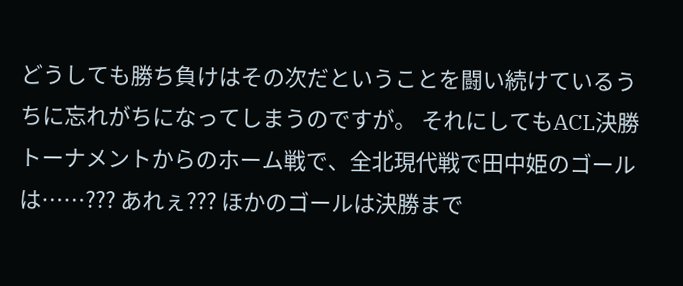どうしても勝ち負けはその次だということを闘い続けているうちに忘れがちになってしまうのですが。 それにしてもACL決勝トーナメントからのホーム戦で、全北現代戦で田中姫のゴールは……??? あれぇ??? ほかのゴールは決勝まで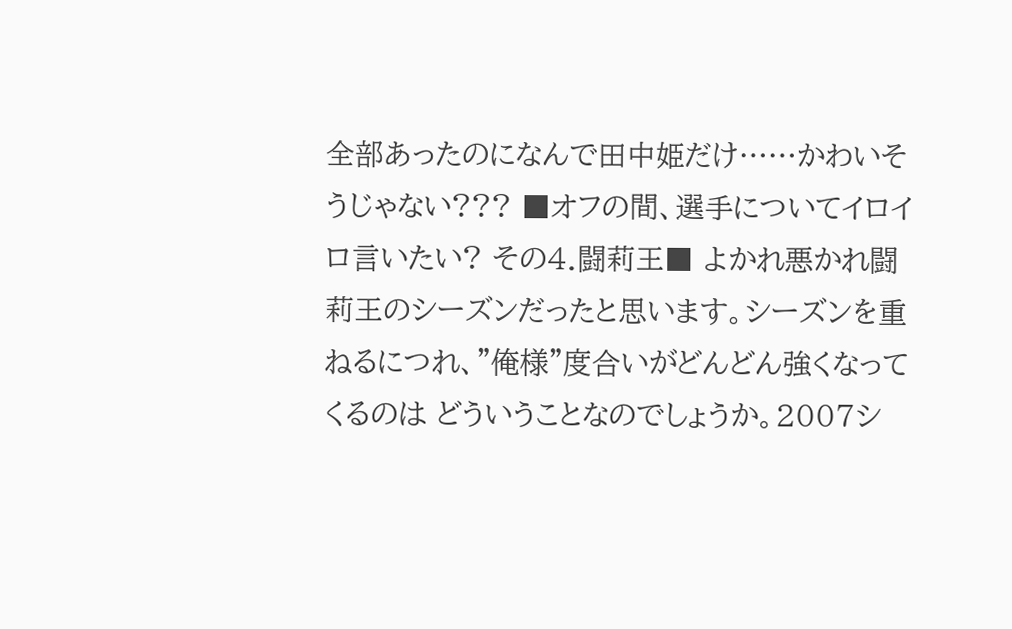全部あったのになんで田中姫だけ……かわいそうじゃない??? ■オフの間、選手についてイロイロ言いたい? その4.闘莉王■ よかれ悪かれ闘莉王のシーズンだったと思います。シーズンを重ねるにつれ、"俺様"度合いがどんどん強くなってくるのは どういうことなのでしょうか。2007シ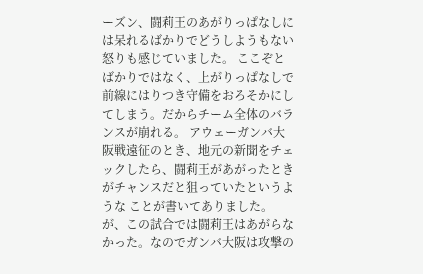ーズン、闘莉王のあがりっぱなしには呆れるばかりでどうしようもない怒りも感じていました。 ここぞとばかりではなく、上がりっぱなしで前線にはりつき守備をおろそかにしてしまう。だからチーム全体のバランスが崩れる。 アウェーガンバ大阪戦遠征のとき、地元の新聞をチェックしたら、闘莉王があがったときがチャンスだと狙っていたというような ことが書いてありました。が、この試合では闘莉王はあがらなかった。なのでガンバ大阪は攻撃の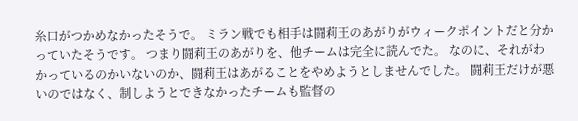糸口がつかめなかったそうで。 ミラン戦でも相手は闘莉王のあがりがウィークポイントだと分かっていたそうです。 つまり闘莉王のあがりを、他チームは完全に読んでた。 なのに、それがわかっているのかいないのか、闘莉王はあがることをやめようとしませんでした。 闘莉王だけが悪いのではなく、制しようとできなかったチームも監督の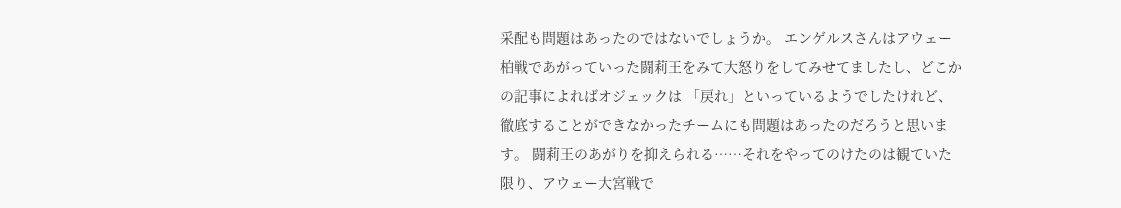采配も問題はあったのではないでしょうか。 エンゲルスさんはアウェー柏戦であがっていった闘莉王をみて大怒りをしてみせてましたし、どこかの記事によればオジェックは 「戻れ」といっているようでしたけれど、徹底することができなかったチームにも問題はあったのだろうと思います。 闘莉王のあがりを抑えられる……それをやってのけたのは観ていた限り、アウェー大宮戦で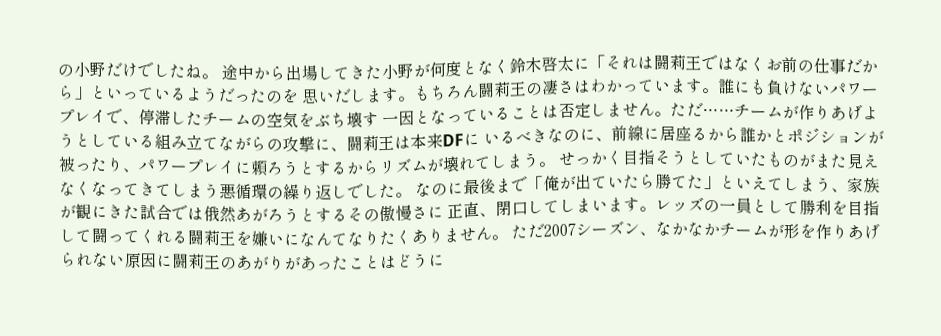の小野だけでしたね。 途中から出場してきた小野が何度となく鈴木啓太に「それは闘莉王ではなくお前の仕事だから」といっているようだったのを 思いだします。もちろん闘莉王の凄さはわかっています。誰にも負けないパワープレイで、停滞したチームの空気をぶち壊す 一因となっていることは否定しません。ただ……チームが作りあげようとしている組み立てながらの攻撃に、闘莉王は本来DFに いるべきなのに、前線に居座るから誰かとポジションが被ったり、パワープレイに頼ろうとするからリズムが壊れてしまう。 せっかく目指そうとしていたものがまた見えなくなってきてしまう悪循環の繰り返しでした。 なのに最後まで「俺が出ていたら勝てた」といえてしまう、家族が観にきた試合では俄然あがろうとするその傲慢さに 正直、閉口してしまいます。レッズの一員として勝利を目指して闘ってくれる闘莉王を嫌いになんてなりたくありません。 ただ2007シーズン、なかなかチームが形を作りあげられない原因に闘莉王のあがりがあったことはどうに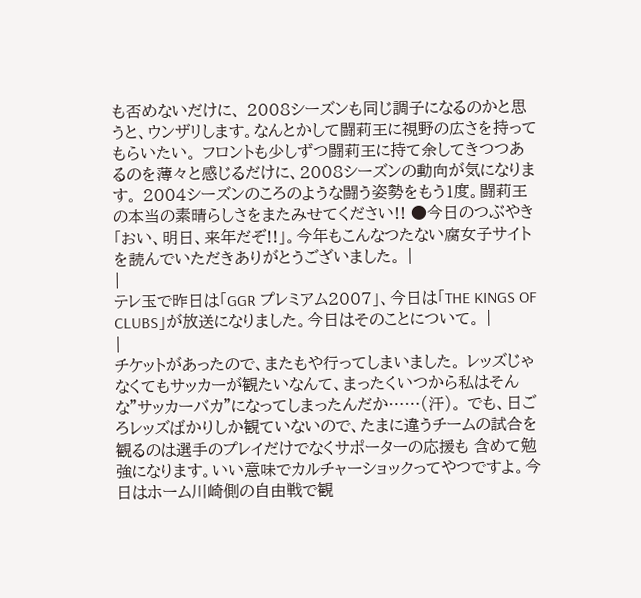も否めないだけに、 2008シーズンも同じ調子になるのかと思うと、ウンザリします。なんとかして闘莉王に視野の広さを持ってもらいたい。 フロントも少しずつ闘莉王に持て余してきつつあるのを薄々と感じるだけに、2008シーズンの動向が気になります。 2004シーズンのころのような闘う姿勢をもう1度。闘莉王の本当の素晴らしさをまたみせてください!! ●今日のつぶやき 「おい、明日、来年だぞ!!」。今年もこんなつたない腐女子サイトを読んでいただきありがとうございました。 |
|
テレ玉で昨日は「GGR プレミアム2007」、今日は「THE KINGS OF CLUBS」が放送になりました。今日はそのことについて。 |
|
チケットがあったので、またもや行ってしまいました。 レッズじゃなくてもサッカーが観たいなんて、まったくいつから私はそんな"サッカーバカ"になってしまったんだか……(汗)。 でも、日ごろレッズばかりしか観ていないので、たまに違うチームの試合を観るのは選手のプレイだけでなくサポーターの応援も 含めて勉強になります。いい意味でカルチャーショックってやつですよ。今日はホーム川崎側の自由戦で観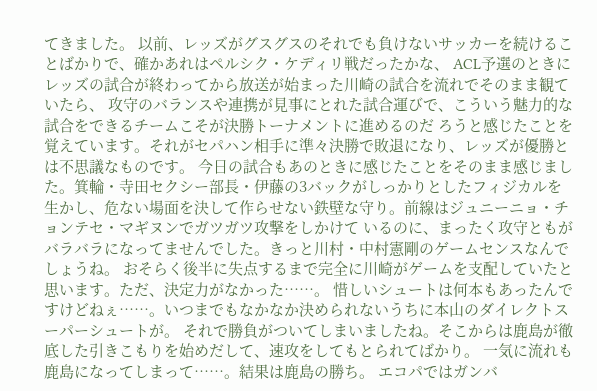てきました。 以前、レッズがグスグスのそれでも負けないサッカーを続けることばかりで、確かあれはペルシク・ケディリ戦だったかな、 ACL予選のときにレッズの試合が終わってから放送が始まった川崎の試合を流れでそのまま観ていたら、 攻守のバランスや連携が見事にとれた試合運びで、こういう魅力的な試合をできるチームこそが決勝トーナメントに進めるのだ ろうと感じたことを覚えています。それがセパハン相手に準々決勝で敗退になり、レッズが優勝とは不思議なものです。 今日の試合もあのときに感じたことをそのまま感じました。箕輪・寺田セクシー部長・伊藤の3バックがしっかりとしたフィジカルを 生かし、危ない場面を決して作らせない鉄壁な守り。前線はジュニーニョ・チョンテセ・マギヌンでガツガツ攻撃をしかけて いるのに、まったく攻守ともがバラバラになってませんでした。きっと川村・中村憲剛のゲームセンスなんでしょうね。 おそらく後半に失点するまで完全に川崎がゲームを支配していたと思います。ただ、決定力がなかった……。 惜しいシュートは何本もあったんですけどねぇ……。いつまでもなかなか決められないうちに本山のダイレクトスーパーシュートが。 それで勝負がついてしまいましたね。そこからは鹿島が徹底した引きこもりを始めだして、速攻をしてもとられてばかり。 一気に流れも鹿島になってしまって……。結果は鹿島の勝ち。 エコパではガンバ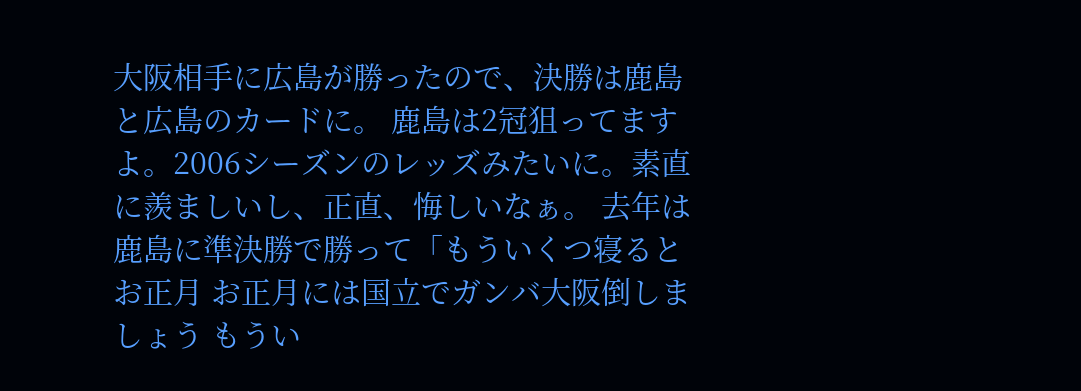大阪相手に広島が勝ったので、決勝は鹿島と広島のカードに。 鹿島は2冠狙ってますよ。2006シーズンのレッズみたいに。素直に羨ましいし、正直、悔しいなぁ。 去年は鹿島に準決勝で勝って「もういくつ寝るとお正月 お正月には国立でガンバ大阪倒しましょう もうい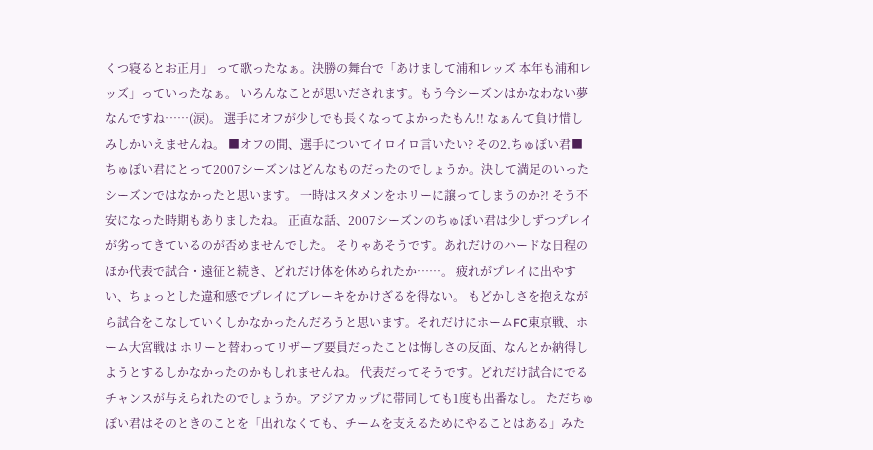くつ寝るとお正月」 って歌ったなぁ。決勝の舞台で「あけまして浦和レッズ 本年も浦和レッズ」っていったなぁ。 いろんなことが思いだされます。もう今シーズンはかなわない夢なんですね……(涙)。 選手にオフが少しでも長くなってよかったもん!! なぁんて負け惜しみしかいえませんね。 ■オフの間、選手についてイロイロ言いたい? その2.ちゅぼい君■ ちゅぼい君にとって2007シーズンはどんなものだったのでしょうか。決して満足のいったシーズンではなかったと思います。 一時はスタメンをホリーに譲ってしまうのか?! そう不安になった時期もありましたね。 正直な話、2007シーズンのちゅぼい君は少しずつプレイが劣ってきているのが否めませんでした。 そりゃあそうです。あれだけのハードな日程のほか代表で試合・遠征と続き、どれだけ体を休められたか……。 疲れがプレイに出やすい、ちょっとした違和感でプレイにブレーキをかけざるを得ない。 もどかしさを抱えながら試合をこなしていくしかなかったんだろうと思います。それだけにホームFC東京戦、ホーム大宮戦は ホリーと替わってリザーブ要員だったことは悔しさの反面、なんとか納得しようとするしかなかったのかもしれませんね。 代表だってそうです。どれだけ試合にでるチャンスが与えられたのでしょうか。アジアカップに帯同しても1度も出番なし。 ただちゅぼい君はそのときのことを「出れなくても、チームを支えるためにやることはある」みた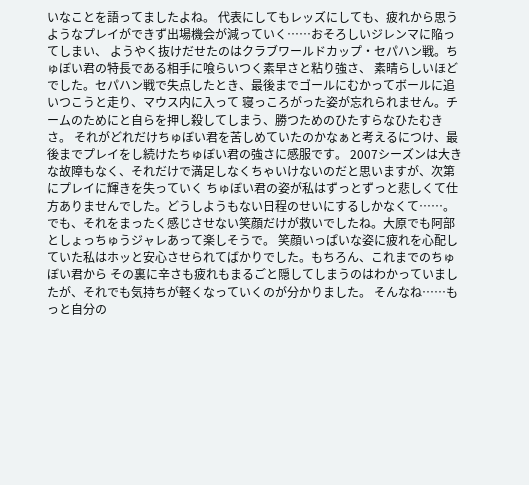いなことを語ってましたよね。 代表にしてもレッズにしても、疲れから思うようなプレイができず出場機会が減っていく……おそろしいジレンマに陥ってしまい、 ようやく抜けだせたのはクラブワールドカップ・セパハン戦。ちゅぼい君の特長である相手に喰らいつく素早さと粘り強さ、 素晴らしいほどでした。セパハン戦で失点したとき、最後までゴールにむかってボールに追いつこうと走り、マウス内に入って 寝っころがった姿が忘れられません。チームのためにと自らを押し殺してしまう、勝つためのひたすらなひたむきさ。 それがどれだけちゅぼい君を苦しめていたのかなぁと考えるにつけ、最後までプレイをし続けたちゅぼい君の強さに感服です。 2007シーズンは大きな故障もなく、それだけで満足しなくちゃいけないのだと思いますが、次第にプレイに輝きを失っていく ちゅぼい君の姿が私はずっとずっと悲しくて仕方ありませんでした。どうしようもない日程のせいにするしかなくて……。 でも、それをまったく感じさせない笑顔だけが救いでしたね。大原でも阿部としょっちゅうジャレあって楽しそうで。 笑顔いっぱいな姿に疲れを心配していた私はホッと安心させられてばかりでした。もちろん、これまでのちゅぼい君から その裏に辛さも疲れもまるごと隠してしまうのはわかっていましたが、それでも気持ちが軽くなっていくのが分かりました。 そんなね……もっと自分の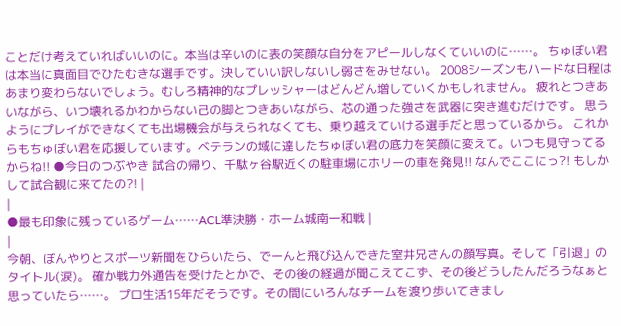ことだけ考えていればいいのに。本当は辛いのに表の笑顔な自分をアピールしなくていいのに……。 ちゅぼい君は本当に真面目でひたむきな選手です。決していい訳しないし弱さをみせない。 2008シーズンもハードな日程はあまり変わらないでしょう。むしろ精神的なプレッシャーはどんどん増していくかもしれません。 疲れとつきあいながら、いつ壊れるかわからない己の脚とつきあいながら、芯の通った強さを武器に突き進むだけです。 思うようにプレイができなくても出場機会が与えられなくても、乗り越えていける選手だと思っているから。 これからもちゅぼい君を応援しています。ベテランの域に達したちゅぼい君の底力を笑顔に変えて。いつも見守ってるからね!! ●今日のつぶやき 試合の帰り、千駄ヶ谷駅近くの駐車場にホリーの車を発見!! なんでここにっ?! もしかして試合観に来てたの?! |
|
●最も印象に残っているゲーム……ACL準決勝・ホーム城南一和戦 |
|
今朝、ぼんやりとスポーツ新聞をひらいたら、でーんと飛び込んできた室井兄さんの顔写真。そして「引退」のタイトル(涙)。 確か戦力外通告を受けたとかで、その後の経過が聞こえてこず、その後どうしたんだろうなぁと思っていたら……。 プロ生活15年だそうです。その間にいろんなチームを渡り歩いてきまし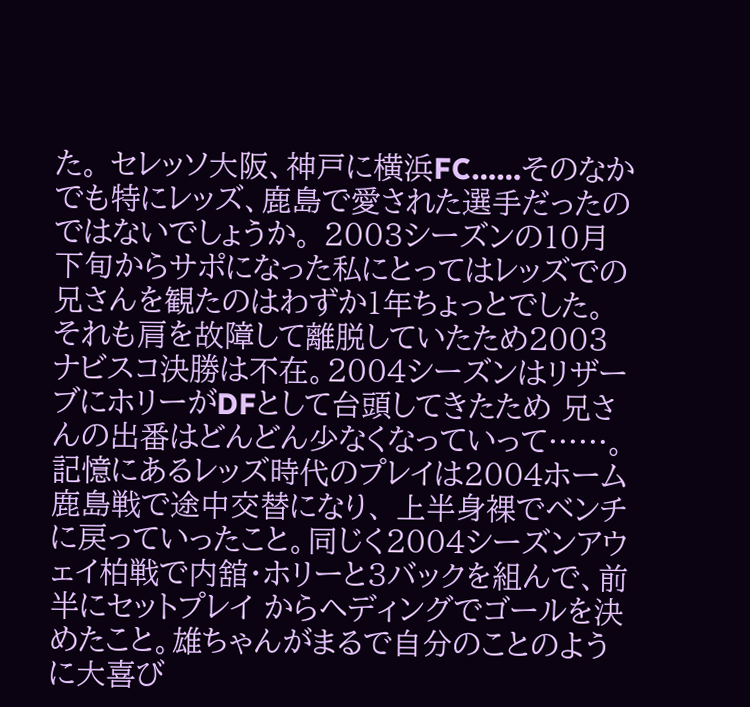た。 セレッソ大阪、神戸に横浜FC……そのなかでも特にレッズ、鹿島で愛された選手だったのではないでしょうか。 2003シーズンの10月下旬からサポになった私にとってはレッズでの兄さんを観たのはわずか1年ちょっとでした。 それも肩を故障して離脱していたため2003ナビスコ決勝は不在。2004シーズンはリザーブにホリーがDFとして台頭してきたため 兄さんの出番はどんどん少なくなっていって……。記憶にあるレッズ時代のプレイは2004ホーム鹿島戦で途中交替になり、 上半身裸でベンチに戻っていったこと。同じく2004シーズンアウェイ柏戦で内舘・ホリーと3バックを組んで、前半にセットプレイ からヘディングでゴールを決めたこと。雄ちゃんがまるで自分のことのように大喜び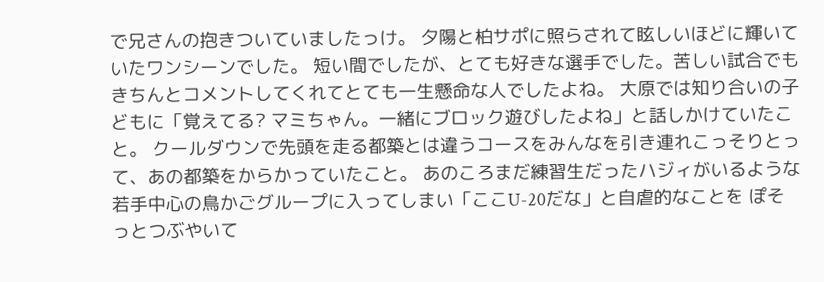で兄さんの抱きついていましたっけ。 夕陽と柏サポに照らされて眩しいほどに輝いていたワンシーンでした。 短い間でしたが、とても好きな選手でした。苦しい試合でもきちんとコメントしてくれてとても一生懸命な人でしたよね。 大原では知り合いの子どもに「覚えてる? マミちゃん。一緒にブロック遊びしたよね」と話しかけていたこと。 クールダウンで先頭を走る都築とは違うコースをみんなを引き連れこっそりとって、あの都築をからかっていたこと。 あのころまだ練習生だったハジィがいるような若手中心の鳥かごグループに入ってしまい「ここU-20だな」と自虐的なことを ぽそっとつぶやいて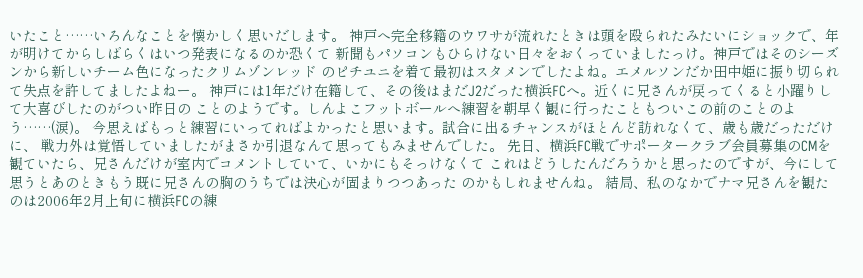いたこと……いろんなことを懐かしく思いだします。 神戸へ完全移籍のウワサが流れたときは頭を殴られたみたいにショックで、年が明けてからしばらくはいつ発表になるのか恐くて 新聞もパソコンもひらけない日々をおくっていましたっけ。神戸ではそのシーズンから新しいチーム色になったクリムゾンレッド のピチユニを着て最初はスタメンでしたよね。エメルソンだか田中姫に振り切られて失点を許してましたよねー。 神戸には1年だけ在籍して、その後はまだJ2だった横浜FCへ。近くに兄さんが戻ってくると小躍りして大喜びしたのがつい昨日の ことのようです。しんよこフットボールへ練習を朝早く観に行ったこともついこの前のことのよう……(涙)。 今思えばもっと練習にいってればよかったと思います。試合に出るチャンスがほとんど訪れなくて、歳も歳だっただけに、 戦力外は覚悟していましたがまさか引退なんて思ってもみませんでした。 先日、横浜FC戦でサポータークラブ会員募集のCMを観ていたら、兄さんだけが室内でコメントしていて、いかにもそっけなくて これはどうしたんだろうかと思ったのですが、今にして思うとあのときもう既に兄さんの胸のうちでは決心が固まりつつあった のかもしれませんね。 結局、私のなかでナマ兄さんを観たのは2006年2月上旬に横浜FCの練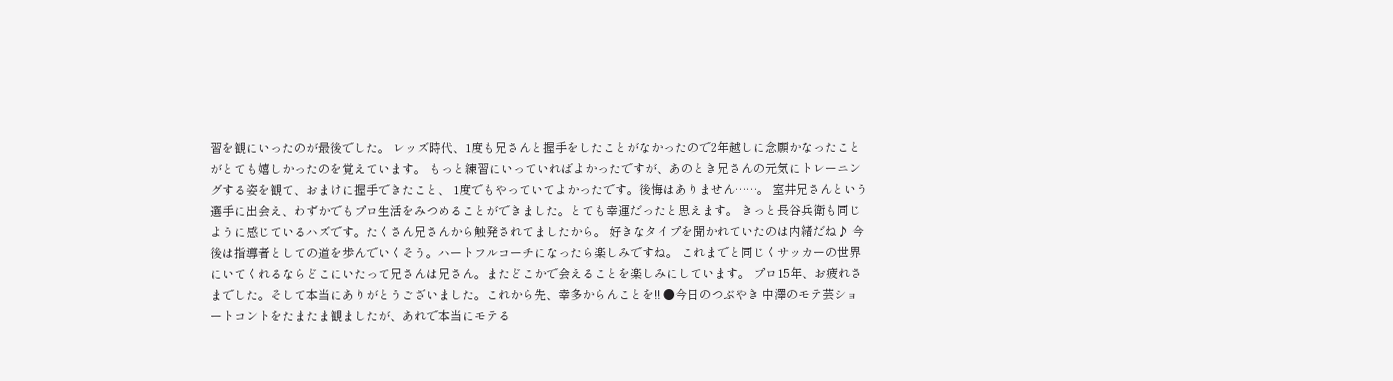習を観にいったのが最後でした。 レッズ時代、1度も兄さんと握手をしたことがなかったので2年越しに念願かなったことがとても嬉しかったのを覚えています。 もっと練習にいっていればよかったですが、あのとき兄さんの元気にトレーニングする姿を観て、おまけに握手できたこと、 1度でもやっていてよかったです。後悔はありません……。 室井兄さんという選手に出会え、わずかでもプロ生活をみつめることができました。とても幸運だったと思えます。 きっと長谷兵衛も同じように感じているハズです。たくさん兄さんから触発されてましたから。 好きなタイプを聞かれていたのは内緒だね♪ 今後は指導者としての道を歩んでいくそう。ハートフルコーチになったら楽しみですね。 これまでと同じくサッカーの世界にいてくれるならどこにいたって兄さんは兄さん。またどこかで会えることを楽しみにしています。 プロ15年、お疲れさまでした。そして本当にありがとうございました。これから先、幸多からんことを!! ●今日のつぶやき 中澤のモテ芸ショートコントをたまたま観ましたが、あれで本当にモテる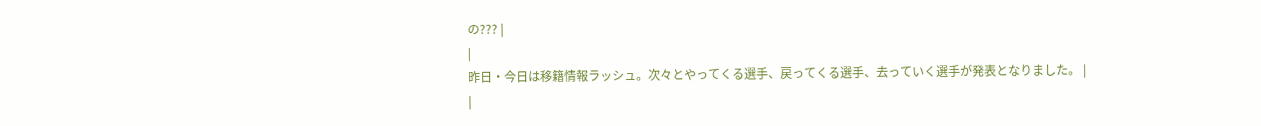の??? |
|
昨日・今日は移籍情報ラッシュ。次々とやってくる選手、戻ってくる選手、去っていく選手が発表となりました。 |
|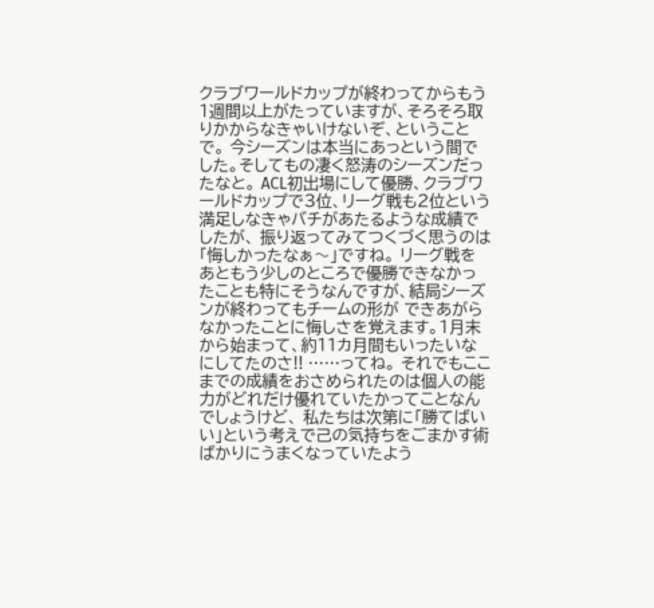クラブワールドカップが終わってからもう1週間以上がたっていますが、そろそろ取りかからなきゃいけないぞ、ということで。 今シーズンは本当にあっという間でした。そしてもの凄く怒涛のシーズンだったなと。 ACL初出場にして優勝、クラブワールドカップで3位、リーグ戦も2位という満足しなきゃバチがあたるような成績でしたが、 振り返ってみてつくづく思うのは「悔しかったなぁ〜」ですね。 リーグ戦をあともう少しのところで優勝できなかったことも特にそうなんですが、結局シーズンが終わってもチームの形が できあがらなかったことに悔しさを覚えます。1月末から始まって、約11カ月間もいったいなにしてたのさ!! ……ってね。 それでもここまでの成績をおさめられたのは個人の能力がどれだけ優れていたかってことなんでしょうけど、 私たちは次第に「勝てばいい」という考えで己の気持ちをごまかす術ばかりにうまくなっていたよう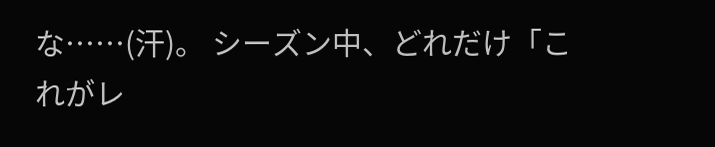な……(汗)。 シーズン中、どれだけ「これがレ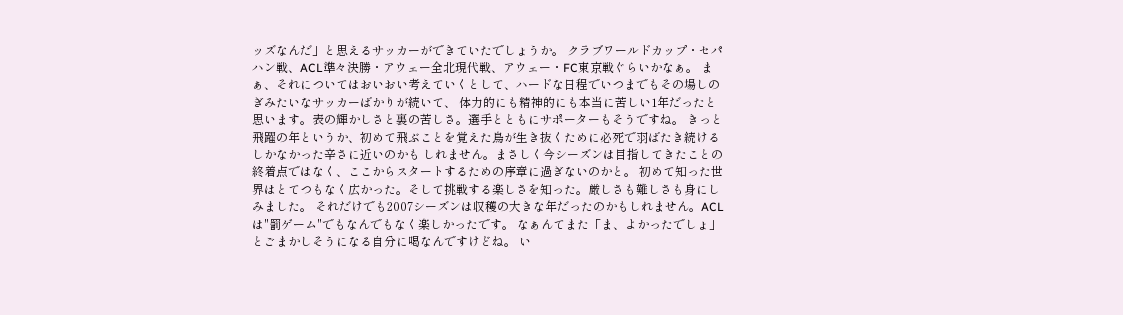ッズなんだ」と思えるサッカーができていたでしょうか。 クラブワールドカップ・セパハン戦、ACL準々決勝・アウェー全北現代戦、アウェー・FC東京戦ぐらいかなぁ。 まぁ、それについてはおいおい考えていくとして、ハードな日程でいつまでもその場しのぎみたいなサッカーばかりが続いて、 体力的にも精神的にも本当に苦しい1年だったと思います。表の輝かしさと裏の苦しさ。選手とともにサポーターもそうですね。 きっと飛躍の年というか、初めて飛ぶことを覚えた鳥が生き抜くために必死で羽ばたき続けるしかなかった辛さに近いのかも しれません。まさしく今シーズンは目指してきたことの終着点ではなく、ここからスタートするための序章に過ぎないのかと。 初めて知った世界はとてつもなく広かった。そして挑戦する楽しさを知った。厳しさも難しさも身にしみました。 それだけでも2007シーズンは収穫の大きな年だったのかもしれません。ACLは"罰ゲーム"でもなんでもなく楽しかったです。 なぁんてまた「ま、よかったでしょ」とごまかしそうになる自分に喝なんですけどね。 い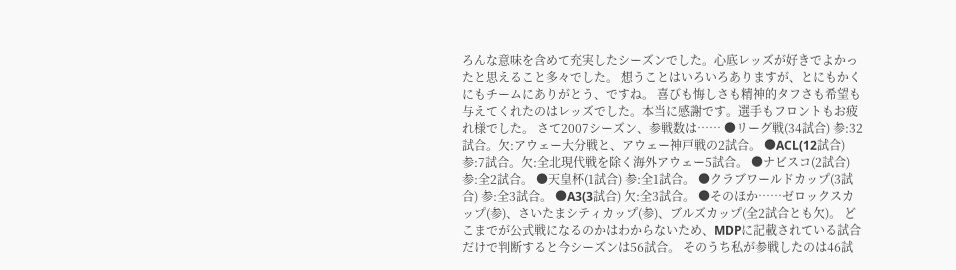ろんな意味を含めて充実したシーズンでした。心底レッズが好きでよかったと思えること多々でした。 想うことはいろいろありますが、とにもかくにもチームにありがとう、ですね。 喜びも悔しさも精神的タフさも希望も与えてくれたのはレッズでした。本当に感謝です。選手もフロントもお疲れ様でした。 さて2007シーズン、参戦数は…… ●リーグ戦(34試合) 参:32試合。欠:アウェー大分戦と、アウェー神戸戦の2試合。 ●ACL(12試合) 参:7試合。欠:全北現代戦を除く海外アウェー5試合。 ●ナビスコ(2試合) 参:全2試合。 ●天皇杯(1試合) 参:全1試合。 ●クラブワールドカップ(3試合) 参:全3試合。 ●A3(3試合) 欠:全3試合。 ●そのほか……ゼロックスカップ(参)、さいたまシティカップ(参)、ブルズカップ(全2試合とも欠)。 どこまでが公式戦になるのかはわからないため、MDPに記載されている試合だけで判断すると今シーズンは56試合。 そのうち私が参戦したのは46試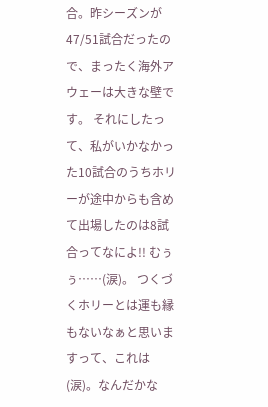合。昨シーズンが47/51試合だったので、まったく海外アウェーは大きな壁です。 それにしたって、私がいかなかった10試合のうちホリーが途中からも含めて出場したのは8試合ってなによ!! むぅぅ……(涙)。 つくづくホリーとは運も縁もないなぁと思いますって、これは(涙)。なんだかな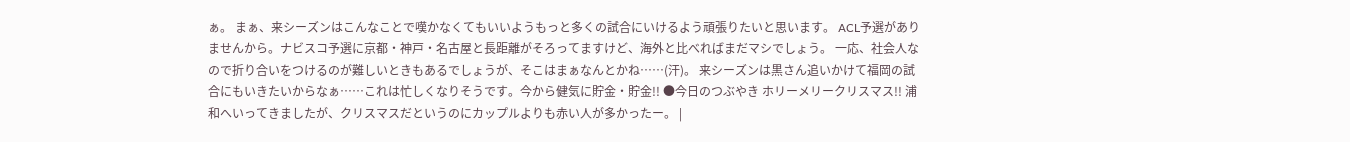ぁ。 まぁ、来シーズンはこんなことで嘆かなくてもいいようもっと多くの試合にいけるよう頑張りたいと思います。 ACL予選がありませんから。ナビスコ予選に京都・神戸・名古屋と長距離がそろってますけど、海外と比べればまだマシでしょう。 一応、社会人なので折り合いをつけるのが難しいときもあるでしょうが、そこはまぁなんとかね……(汗)。 来シーズンは黒さん追いかけて福岡の試合にもいきたいからなぁ……これは忙しくなりそうです。今から健気に貯金・貯金!! ●今日のつぶやき ホリーメリークリスマス!! 浦和へいってきましたが、クリスマスだというのにカップルよりも赤い人が多かったー。 |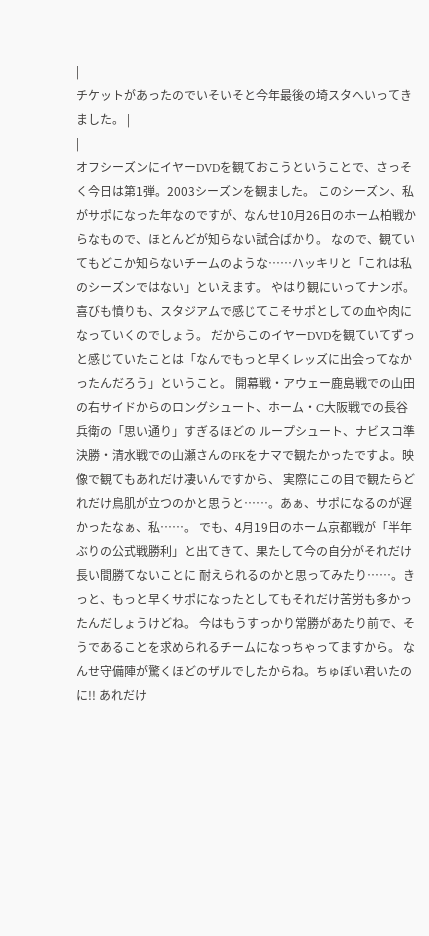|
チケットがあったのでいそいそと今年最後の埼スタへいってきました。 |
|
オフシーズンにイヤーDVDを観ておこうということで、さっそく今日は第1弾。2003シーズンを観ました。 このシーズン、私がサポになった年なのですが、なんせ10月26日のホーム柏戦からなもので、ほとんどが知らない試合ばかり。 なので、観ていてもどこか知らないチームのような……ハッキリと「これは私のシーズンではない」といえます。 やはり観にいってナンボ。喜びも憤りも、スタジアムで感じてこそサポとしての血や肉になっていくのでしょう。 だからこのイヤーDVDを観ていてずっと感じていたことは「なんでもっと早くレッズに出会ってなかったんだろう」ということ。 開幕戦・アウェー鹿島戦での山田の右サイドからのロングシュート、ホーム・C大阪戦での長谷兵衛の「思い通り」すぎるほどの ループシュート、ナビスコ準決勝・清水戦での山瀬さんのFKをナマで観たかったですよ。映像で観てもあれだけ凄いんですから、 実際にこの目で観たらどれだけ鳥肌が立つのかと思うと……。あぁ、サポになるのが遅かったなぁ、私……。 でも、4月19日のホーム京都戦が「半年ぶりの公式戦勝利」と出てきて、果たして今の自分がそれだけ長い間勝てないことに 耐えられるのかと思ってみたり……。きっと、もっと早くサポになったとしてもそれだけ苦労も多かったんだしょうけどね。 今はもうすっかり常勝があたり前で、そうであることを求められるチームになっちゃってますから。 なんせ守備陣が驚くほどのザルでしたからね。ちゅぼい君いたのに!! あれだけ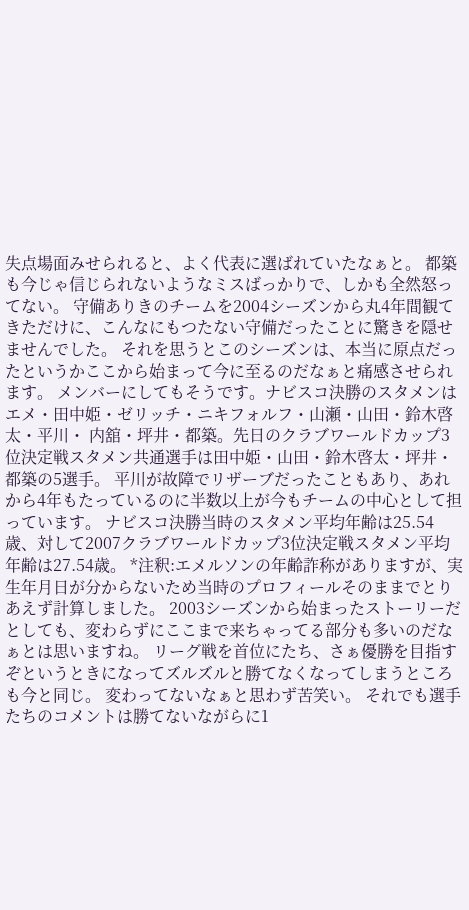失点場面みせられると、よく代表に選ばれていたなぁと。 都築も今じゃ信じられないようなミスばっかりで、しかも全然怒ってない。 守備ありきのチームを2004シーズンから丸4年間観てきただけに、こんなにもつたない守備だったことに驚きを隠せませんでした。 それを思うとこのシーズンは、本当に原点だったというかここから始まって今に至るのだなぁと痛感させられます。 メンバーにしてもそうです。ナビスコ決勝のスタメンはエメ・田中姫・ゼリッチ・ニキフォルフ・山瀬・山田・鈴木啓太・平川・ 内舘・坪井・都築。先日のクラブワールドカップ3位決定戦スタメン共通選手は田中姫・山田・鈴木啓太・坪井・都築の5選手。 平川が故障でリザーブだったこともあり、あれから4年もたっているのに半数以上が今もチームの中心として担っています。 ナビスコ決勝当時のスタメン平均年齢は25.54歳、対して2007クラブワールドカップ3位決定戦スタメン平均年齢は27.54歳。 *注釈:エメルソンの年齢詐称がありますが、実生年月日が分からないため当時のプロフィールそのままでとりあえず計算しました。 2003シーズンから始まったストーリーだとしても、変わらずにここまで来ちゃってる部分も多いのだなぁとは思いますね。 リーグ戦を首位にたち、さぁ優勝を目指すぞというときになってズルズルと勝てなくなってしまうところも今と同じ。 変わってないなぁと思わず苦笑い。 それでも選手たちのコメントは勝てないながらに1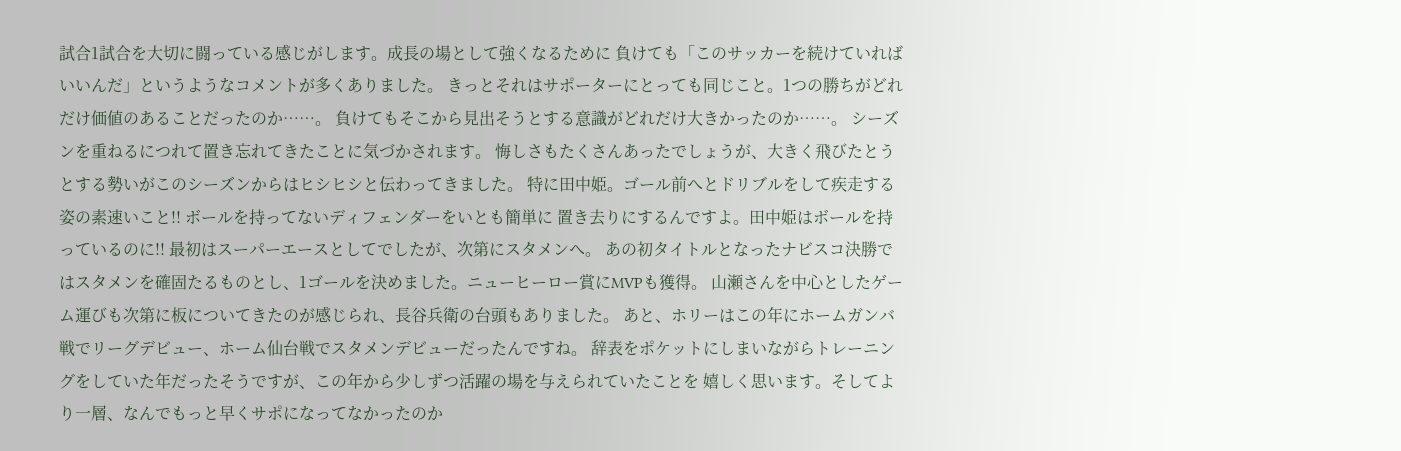試合1試合を大切に闘っている感じがします。成長の場として強くなるために 負けても「このサッカーを続けていればいいんだ」というようなコメントが多くありました。 きっとそれはサポーターにとっても同じこと。1つの勝ちがどれだけ価値のあることだったのか……。 負けてもそこから見出そうとする意識がどれだけ大きかったのか……。 シーズンを重ねるにつれて置き忘れてきたことに気づかされます。 悔しさもたくさんあったでしょうが、大きく飛びたとうとする勢いがこのシーズンからはヒシヒシと伝わってきました。 特に田中姫。ゴール前へとドリブルをして疾走する姿の素速いこと!! ボールを持ってないディフェンダーをいとも簡単に 置き去りにするんですよ。田中姫はボールを持っているのに!! 最初はスーパーエースとしてでしたが、次第にスタメンへ。 あの初タイトルとなったナビスコ決勝ではスタメンを確固たるものとし、1ゴールを決めました。ニューヒーロー賞にMVPも獲得。 山瀬さんを中心としたゲーム運びも次第に板についてきたのが感じられ、長谷兵衛の台頭もありました。 あと、ホリーはこの年にホームガンバ戦でリーグデビュー、ホーム仙台戦でスタメンデビューだったんですね。 辞表をポケットにしまいながらトレーニングをしていた年だったそうですが、この年から少しずつ活躍の場を与えられていたことを 嬉しく思います。そしてより一層、なんでもっと早くサポになってなかったのか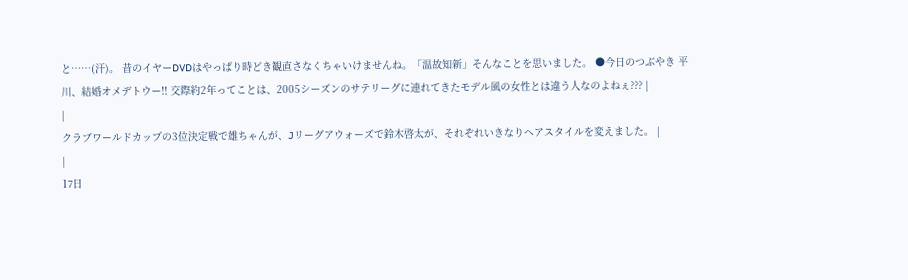と……(汗)。 昔のイヤーDVDはやっぱり時どき観直さなくちゃいけませんね。「温故知新」そんなことを思いました。 ●今日のつぶやき 平川、結婚オメデトウー!! 交際約2年ってことは、2005シーズンのサテリーグに連れてきたモデル風の女性とは違う人なのよねぇ??? |
|
クラブワールドカップの3位決定戦で雄ちゃんが、Jリーグアウォーズで鈴木啓太が、それぞれいきなりヘアスタイルを変えました。 |
|
17日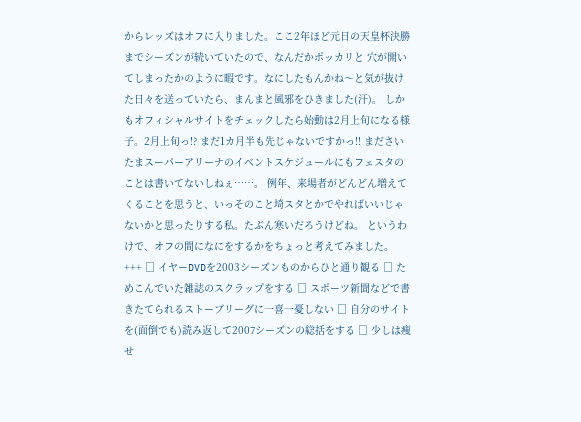からレッズはオフに入りました。ここ2年ほど元日の天皇杯決勝までシーズンが続いていたので、なんだかポッカリと 穴が開いてしまったかのように暇です。なにしたもんかね〜と気が抜けた日々を送っていたら、まんまと風邪をひきました(汗)。 しかもオフィシャルサイトをチェックしたら始動は2月上旬になる様子。2月上旬っ!? まだ1カ月半も先じゃないですかっ!! まださいたまスーパーアリーナのイベントスケジュールにもフェスタのことは書いてないしねぇ……。 例年、来場者がどんどん増えてくることを思うと、いっそのこと埼スタとかでやればいいじゃないかと思ったりする私。たぶん寒いだろうけどね。 というわけで、オフの間になにをするかをちょっと考えてみました。 +++ □ イヤーDVDを2003シーズンものからひと通り観る □ ためこんでいた雑誌のスクラップをする □ スポーツ新聞などで書きたてられるストーブリーグに一喜一憂しない □ 自分のサイトを(面倒でも)読み返して2007シーズンの総括をする □ 少しは痩せ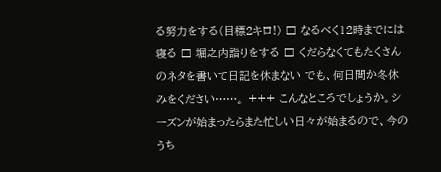る努力をする(目標2キロ!) □ なるべく12時までには寝る □ 堀之内詣りをする □ くだらなくてもたくさんのネタを書いて日記を休まない でも、何日間か冬休みをください……。 +++ こんなところでしょうか。シーズンが始まったらまた忙しい日々が始まるので、今のうち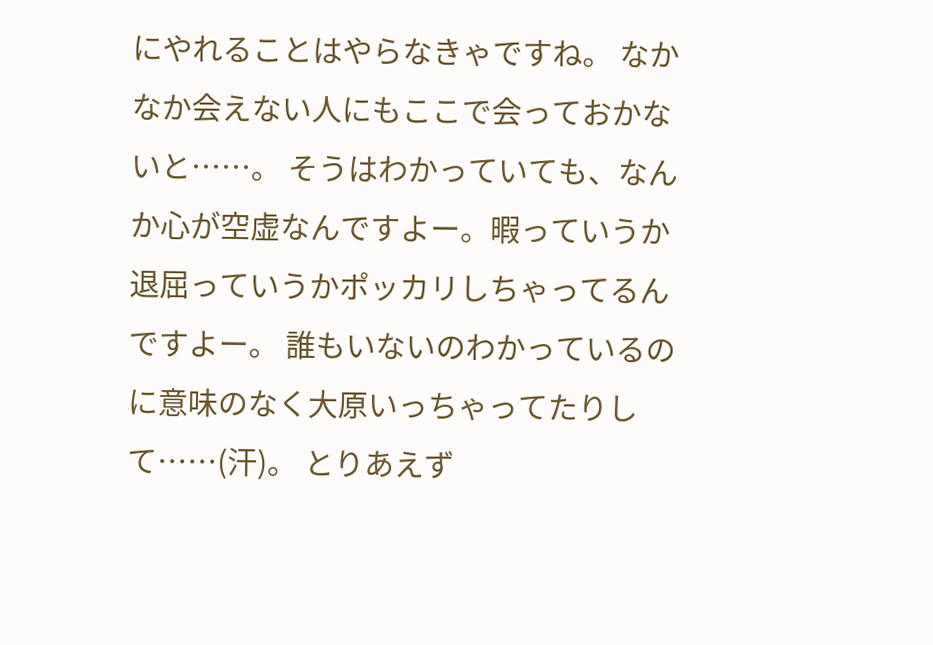にやれることはやらなきゃですね。 なかなか会えない人にもここで会っておかないと……。 そうはわかっていても、なんか心が空虚なんですよー。暇っていうか退屈っていうかポッカリしちゃってるんですよー。 誰もいないのわかっているのに意味のなく大原いっちゃってたりして……(汗)。 とりあえず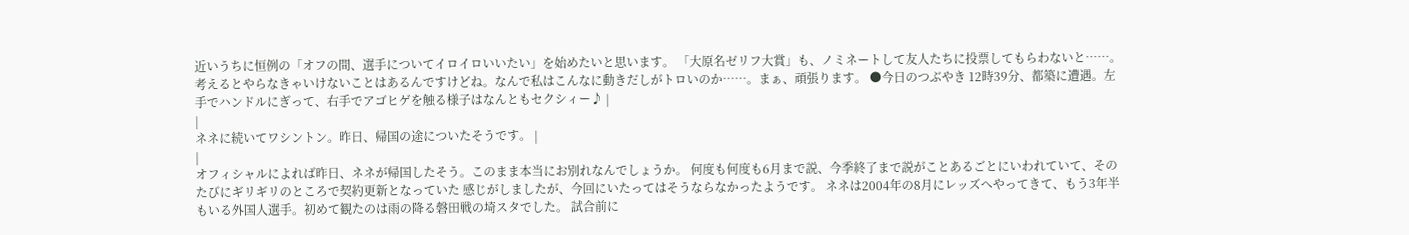近いうちに恒例の「オフの間、選手についてイロイロいいたい」を始めたいと思います。 「大原名ゼリフ大賞」も、ノミネートして友人たちに投票してもらわないと……。 考えるとやらなきゃいけないことはあるんですけどね。なんで私はこんなに動きだしがトロいのか……。まぁ、頑張ります。 ●今日のつぶやき 12時39分、都築に遭遇。左手でハンドルにぎって、右手でアゴヒゲを触る様子はなんともセクシィー♪ |
|
ネネに続いてワシントン。昨日、帰国の途についたそうです。 |
|
オフィシャルによれば昨日、ネネが帰国したそう。このまま本当にお別れなんでしょうか。 何度も何度も6月まで説、今季終了まで説がことあるごとにいわれていて、そのたびにギリギリのところで契約更新となっていた 感じがしましたが、今回にいたってはそうならなかったようです。 ネネは2004年の8月にレッズへやってきて、もう3年半もいる外国人選手。初めて観たのは雨の降る磐田戦の埼スタでした。 試合前に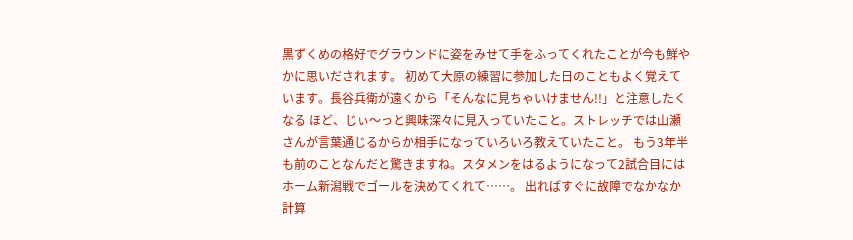黒ずくめの格好でグラウンドに姿をみせて手をふってくれたことが今も鮮やかに思いだされます。 初めて大原の練習に参加した日のこともよく覚えています。長谷兵衛が遠くから「そんなに見ちゃいけません!!」と注意したくなる ほど、じぃ〜っと興味深々に見入っていたこと。ストレッチでは山瀬さんが言葉通じるからか相手になっていろいろ教えていたこと。 もう3年半も前のことなんだと驚きますね。スタメンをはるようになって2試合目にはホーム新潟戦でゴールを決めてくれて……。 出ればすぐに故障でなかなか計算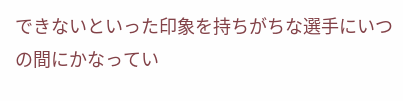できないといった印象を持ちがちな選手にいつの間にかなってい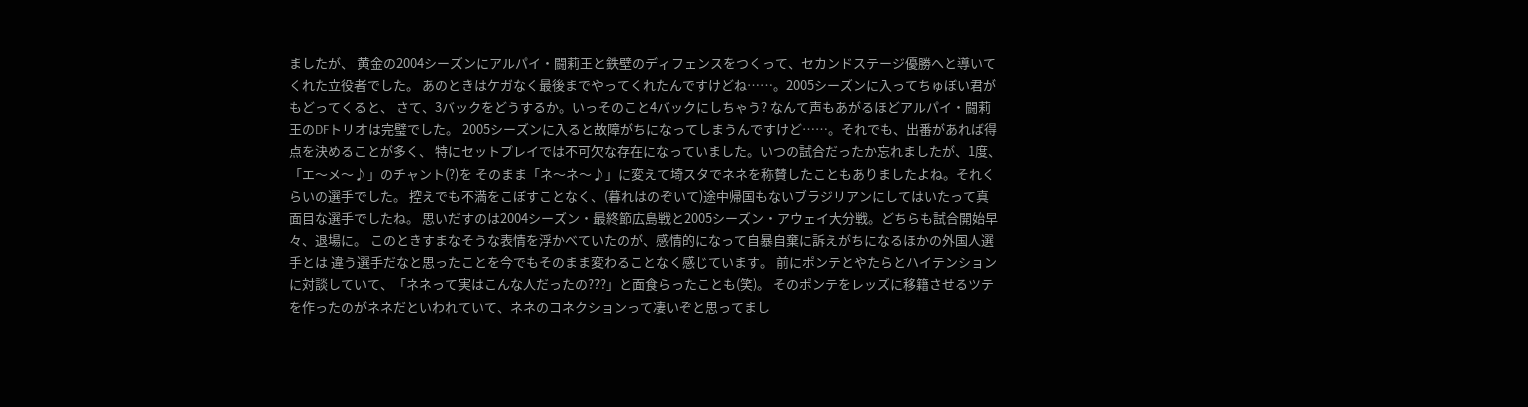ましたが、 黄金の2004シーズンにアルパイ・闘莉王と鉄壁のディフェンスをつくって、セカンドステージ優勝へと導いてくれた立役者でした。 あのときはケガなく最後までやってくれたんですけどね……。2005シーズンに入ってちゅぼい君がもどってくると、 さて、3バックをどうするか。いっそのこと4バックにしちゃう? なんて声もあがるほどアルパイ・闘莉王のDFトリオは完璧でした。 2005シーズンに入ると故障がちになってしまうんですけど……。それでも、出番があれば得点を決めることが多く、 特にセットプレイでは不可欠な存在になっていました。いつの試合だったか忘れましたが、1度、「エ〜メ〜♪」のチャント(?)を そのまま「ネ〜ネ〜♪」に変えて埼スタでネネを称賛したこともありましたよね。それくらいの選手でした。 控えでも不満をこぼすことなく、(暮れはのぞいて)途中帰国もないブラジリアンにしてはいたって真面目な選手でしたね。 思いだすのは2004シーズン・最終節広島戦と2005シーズン・アウェイ大分戦。どちらも試合開始早々、退場に。 このときすまなそうな表情を浮かべていたのが、感情的になって自暴自棄に訴えがちになるほかの外国人選手とは 違う選手だなと思ったことを今でもそのまま変わることなく感じています。 前にポンテとやたらとハイテンションに対談していて、「ネネって実はこんな人だったの???」と面食らったことも(笑)。 そのポンテをレッズに移籍させるツテを作ったのがネネだといわれていて、ネネのコネクションって凄いぞと思ってまし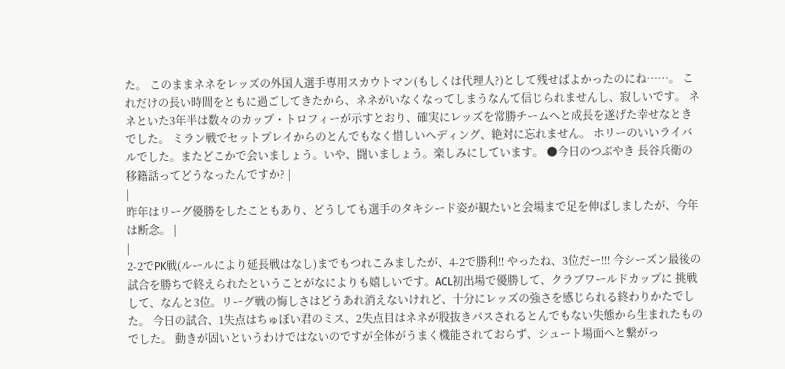た。 このままネネをレッズの外国人選手専用スカウトマン(もしくは代理人?)として残せばよかったのにね……。 これだけの長い時間をともに過ごしてきたから、ネネがいなくなってしまうなんて信じられませんし、寂しいです。 ネネといた3年半は数々のカップ・トロフィーが示すとおり、確実にレッズを常勝チームへと成長を遂げた幸せなときでした。 ミラン戦でセットプレイからのとんでもなく惜しいヘディング、絶対に忘れません。 ホリーのいいライバルでした。またどこかで会いましょう。いや、闘いましょう。楽しみにしています。 ●今日のつぶやき 長谷兵衛の移籍話ってどうなったんですか? |
|
昨年はリーグ優勝をしたこともあり、どうしても選手のタキシード姿が観たいと会場まで足を伸ばしましたが、今年は断念。 |
|
2-2でPK戦(ルールにより延長戦はなし)までもつれこみましたが、4-2で勝利!! やったね、3位だー!!! 今シーズン最後の試合を勝ちで終えられたということがなによりも嬉しいです。ACL初出場で優勝して、クラブワールドカップに 挑戦して、なんと3位。リーグ戦の悔しさはどうあれ消えないけれど、十分にレッズの強さを感じられる終わりかたでした。 今日の試合、1失点はちゅぼい君のミス、2失点目はネネが股抜きパスされるとんでもない失態から生まれたものでした。 動きが固いというわけではないのですが全体がうまく機能されておらず、シュート場面へと繋がっ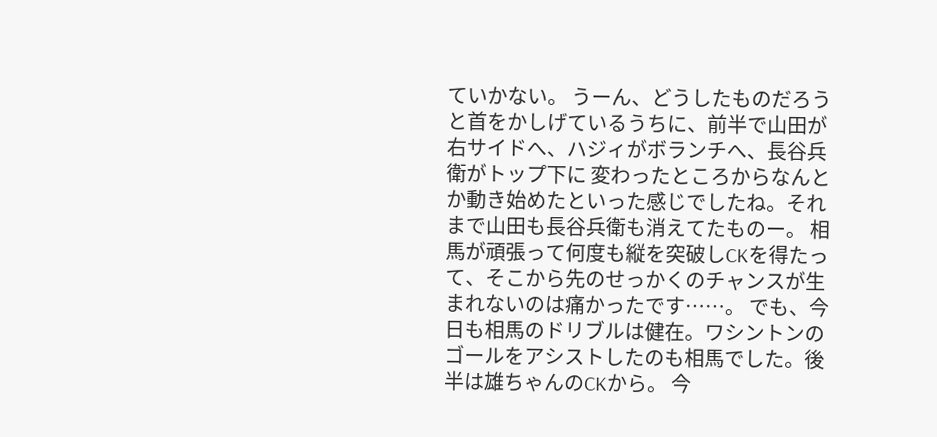ていかない。 うーん、どうしたものだろうと首をかしげているうちに、前半で山田が右サイドへ、ハジィがボランチへ、長谷兵衛がトップ下に 変わったところからなんとか動き始めたといった感じでしたね。それまで山田も長谷兵衛も消えてたものー。 相馬が頑張って何度も縦を突破しCKを得たって、そこから先のせっかくのチャンスが生まれないのは痛かったです……。 でも、今日も相馬のドリブルは健在。ワシントンのゴールをアシストしたのも相馬でした。後半は雄ちゃんのCKから。 今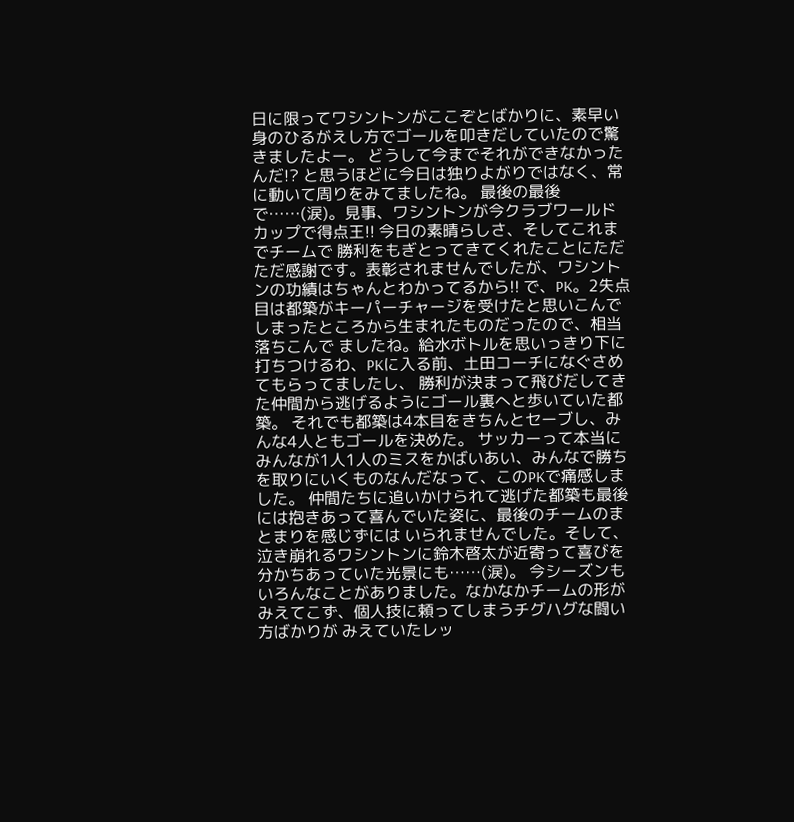日に限ってワシントンがここぞとばかりに、素早い身のひるがえし方でゴールを叩きだしていたので驚きましたよー。 どうして今までそれができなかったんだ!? と思うほどに今日は独りよがりではなく、常に動いて周りをみてましたね。 最後の最後で……(涙)。見事、ワシントンが今クラブワールドカップで得点王!! 今日の素晴らしさ、そしてこれまでチームで 勝利をもぎとってきてくれたことにただただ感謝です。表彰されませんでしたが、ワシントンの功績はちゃんとわかってるから!! で、PK。2失点目は都築がキーパーチャージを受けたと思いこんでしまったところから生まれたものだったので、相当落ちこんで ましたね。給水ボトルを思いっきり下に打ちつけるわ、PKに入る前、土田コーチになぐさめてもらってましたし、 勝利が決まって飛びだしてきた仲間から逃げるようにゴール裏へと歩いていた都築。 それでも都築は4本目をきちんとセーブし、みんな4人ともゴールを決めた。 サッカーって本当にみんなが1人1人のミスをかばいあい、みんなで勝ちを取りにいくものなんだなって、このPKで痛感しました。 仲間たちに追いかけられて逃げた都築も最後には抱きあって喜んでいた姿に、最後のチームのまとまりを感じずには いられませんでした。そして、泣き崩れるワシントンに鈴木啓太が近寄って喜びを分かちあっていた光景にも……(涙)。 今シーズンもいろんなことがありました。なかなかチームの形がみえてこず、個人技に頼ってしまうチグハグな闘い方ばかりが みえていたレッ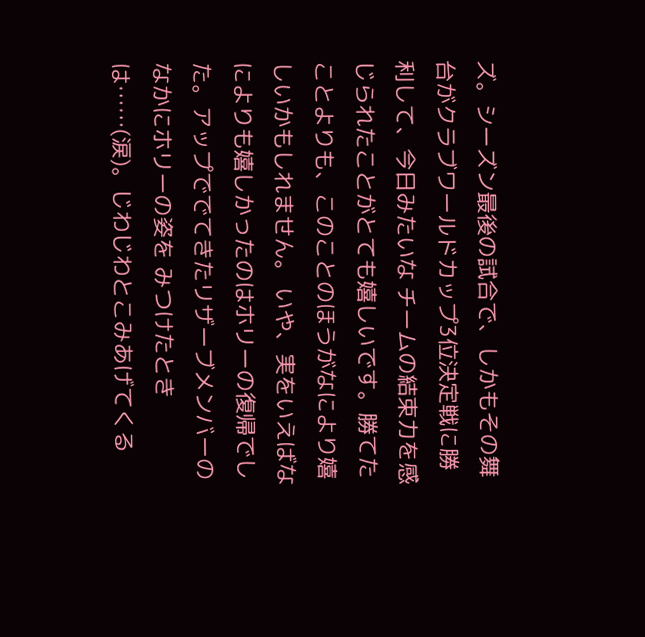ズ。シーズン最後の試合で、しかもその舞台がクラブワールドカップ3位決定戦に勝利して、今日みたいな チームの結束力を感じられたことがとても嬉しいです。勝てたことよりも、このことのほうがなにより嬉しいかもしれません。 いや、実をいえばなによりも嬉しかったのはホリーの復帰でした。アップででてきたリザーブメンバーのなかにホリーの姿を みつけたときは……(涙)。じわじわとこみあげてくる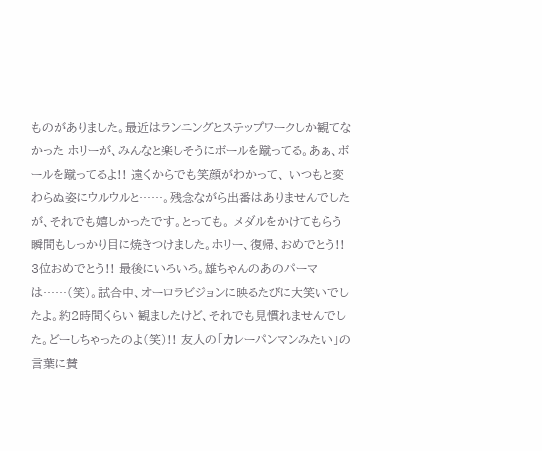ものがありました。最近はランニングとステップワークしか観てなかった ホリーが、みんなと楽しそうにボールを蹴ってる。あぁ、ボールを蹴ってるよ!! 遠くからでも笑顔がわかって、 いつもと変わらぬ姿にウルウルと……。残念ながら出番はありませんでしたが、それでも嬉しかったです。とっても。 メダルをかけてもらう瞬間もしっかり目に焼きつけました。ホリー、復帰、おめでとう!! 3位おめでとう!! 最後にいろいろ。雄ちゃんのあのパーマは……(笑)。試合中、オーロラビジョンに映るたびに大笑いでしたよ。約2時間くらい 観ましたけど、それでも見慣れませんでした。どーしちゃったのよ(笑)!! 友人の「カレーパンマンみたい」の言葉に賛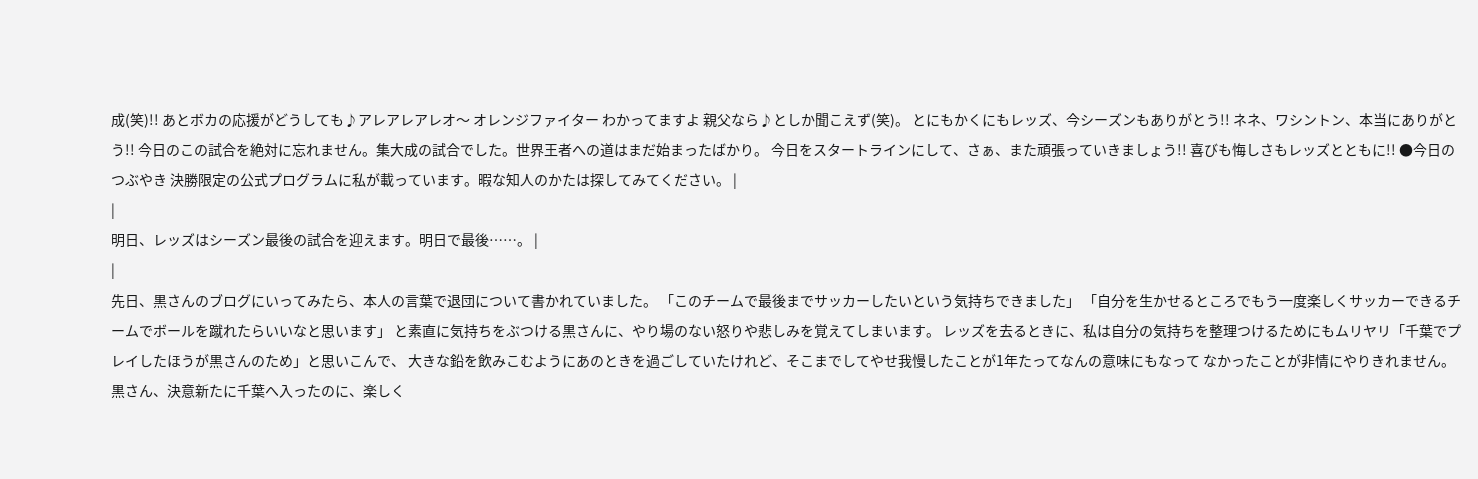成(笑)!! あとボカの応援がどうしても♪アレアレアレオ〜 オレンジファイター わかってますよ 親父なら♪としか聞こえず(笑)。 とにもかくにもレッズ、今シーズンもありがとう!! ネネ、ワシントン、本当にありがとう!! 今日のこの試合を絶対に忘れません。集大成の試合でした。世界王者への道はまだ始まったばかり。 今日をスタートラインにして、さぁ、また頑張っていきましょう!! 喜びも悔しさもレッズとともに!! ●今日のつぶやき 決勝限定の公式プログラムに私が載っています。暇な知人のかたは探してみてください。 |
|
明日、レッズはシーズン最後の試合を迎えます。明日で最後……。 |
|
先日、黒さんのブログにいってみたら、本人の言葉で退団について書かれていました。 「このチームで最後までサッカーしたいという気持ちできました」 「自分を生かせるところでもう一度楽しくサッカーできるチームでボールを蹴れたらいいなと思います」 と素直に気持ちをぶつける黒さんに、やり場のない怒りや悲しみを覚えてしまいます。 レッズを去るときに、私は自分の気持ちを整理つけるためにもムリヤリ「千葉でプレイしたほうが黒さんのため」と思いこんで、 大きな鉛を飲みこむようにあのときを過ごしていたけれど、そこまでしてやせ我慢したことが1年たってなんの意味にもなって なかったことが非情にやりきれません。黒さん、決意新たに千葉へ入ったのに、楽しく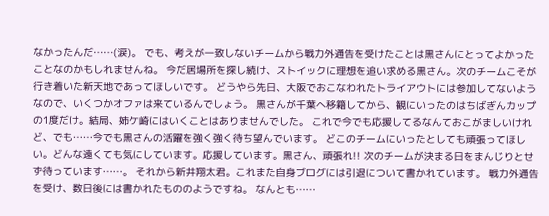なかったんだ……(涙)。 でも、考えが一致しないチームから戦力外通告を受けたことは黒さんにとってよかったことなのかもしれませんね。 今だ居場所を探し続け、ストイックに理想を追い求める黒さん。次のチームこそが行き着いた新天地であってほしいです。 どうやら先日、大阪でおこなわれたトライアウトには参加してないようなので、いくつかオファは来ているんでしょう。 黒さんが千葉へ移籍してから、観にいったのはちばぎんカップの1度だけ。結局、姉ケ崎にはいくことはありませんでした。 これで今でも応援してるなんておこがましいけれど、でも……今でも黒さんの活躍を強く強く待ち望んでいます。 どこのチームにいったとしても頑張ってほしい。どんな遠くても気にしています。応援しています。黒さん、頑張れ!! 次のチームが決まる日をまんじりとせず待っています……。 それから新井翔太君。これまた自身ブログには引退について書かれています。 戦力外通告を受け、数日後には書かれたもののようですね。 なんとも……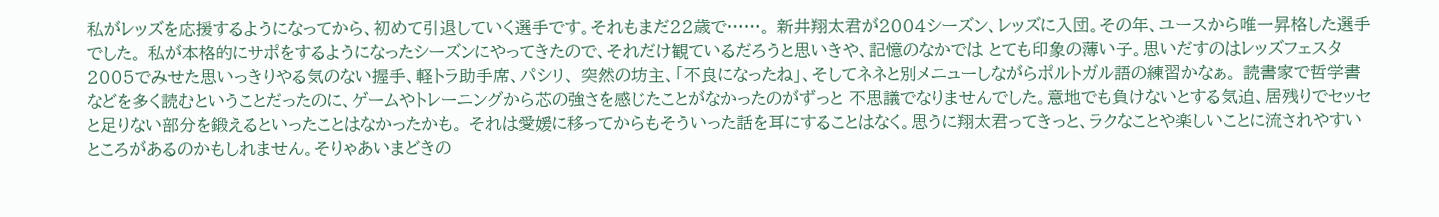私がレッズを応援するようになってから、初めて引退していく選手です。それもまだ22歳で……。 新井翔太君が2004シーズン、レッズに入団。その年、ユースから唯一昇格した選手でした。 私が本格的にサポをするようになったシーズンにやってきたので、それだけ観ているだろうと思いきや、記憶のなかでは とても印象の薄い子。思いだすのはレッズフェスタ2005でみせた思いっきりやる気のない握手、軽トラ助手席、パシリ、 突然の坊主、「不良になったね」、そしてネネと別メニューしながらポルトガル語の練習かなぁ。 読書家で哲学書などを多く読むということだったのに、ゲームやトレーニングから芯の強さを感じたことがなかったのがずっと 不思議でなりませんでした。意地でも負けないとする気迫、居残りでセッセと足りない部分を鍛えるといったことはなかったかも。 それは愛媛に移ってからもそういった話を耳にすることはなく。思うに翔太君ってきっと、ラクなことや楽しいことに流されやすい ところがあるのかもしれません。そりゃあいまどきの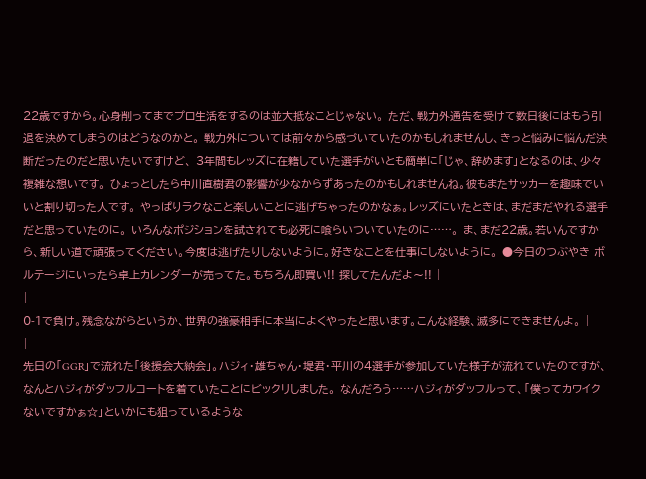22歳ですから。心身削ってまでプロ生活をするのは並大抵なことじゃない。 ただ、戦力外通告を受けて数日後にはもう引退を決めてしまうのはどうなのかと。 戦力外については前々から感づいていたのかもしれませんし、きっと悩みに悩んだ決断だったのだと思いたいですけど、 3年間もレッズに在籍していた選手がいとも簡単に「じゃ、辞めます」となるのは、少々複雑な想いです。 ひょっとしたら中川直樹君の影響が少なからずあったのかもしれませんね。彼もまたサッカーを趣味でいいと割り切った人です。 やっぱりラクなこと楽しいことに逃げちゃったのかなぁ。レッズにいたときは、まだまだやれる選手だと思っていたのに。 いろんなポジションを試されても必死に喰らいついていたのに……。 ま、まだ22歳。若いんですから、新しい道で頑張ってください。今度は逃げたりしないように。好きなことを仕事にしないように。 ●今日のつぶやき ボルテージにいったら卓上カレンダーが売ってた。もちろん即買い!! 探してたんだよ〜!! |
|
0-1で負け。残念ながらというか、世界の強豪相手に本当によくやったと思います。こんな経験、滅多にできませんよ。 |
|
先日の「GGR」で流れた「後援会大納会」。ハジィ・雄ちゃん・堤君・平川の4選手が参加していた様子が流れていたのですが、 なんとハジィがダッフルコートを着ていたことにビックリしました。 なんだろう……ハジィがダッフルって、「僕ってカワイクないですかぁ☆」といかにも狙っているような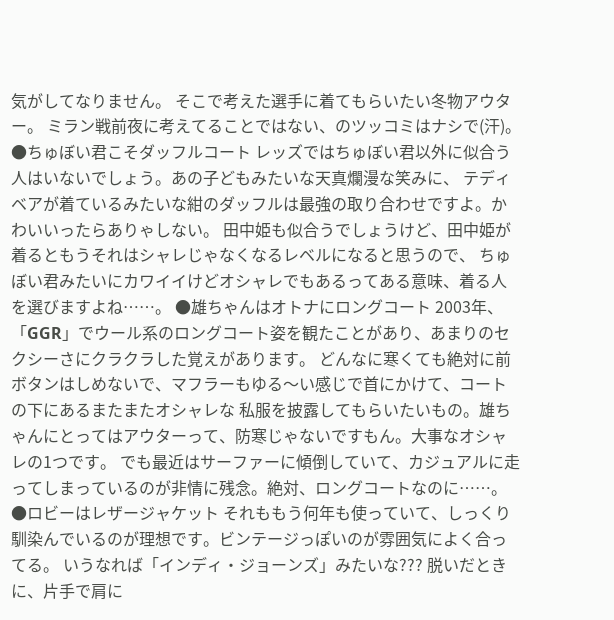気がしてなりません。 そこで考えた選手に着てもらいたい冬物アウター。 ミラン戦前夜に考えてることではない、のツッコミはナシで(汗)。 ●ちゅぼい君こそダッフルコート レッズではちゅぼい君以外に似合う人はいないでしょう。あの子どもみたいな天真爛漫な笑みに、 テディベアが着ているみたいな紺のダッフルは最強の取り合わせですよ。かわいいったらありゃしない。 田中姫も似合うでしょうけど、田中姫が着るともうそれはシャレじゃなくなるレベルになると思うので、 ちゅぼい君みたいにカワイイけどオシャレでもあるってある意味、着る人を選びますよね……。 ●雄ちゃんはオトナにロングコート 2003年、「GGR」でウール系のロングコート姿を観たことがあり、あまりのセクシーさにクラクラした覚えがあります。 どんなに寒くても絶対に前ボタンはしめないで、マフラーもゆる〜い感じで首にかけて、コートの下にあるまたまたオシャレな 私服を披露してもらいたいもの。雄ちゃんにとってはアウターって、防寒じゃないですもん。大事なオシャレの1つです。 でも最近はサーファーに傾倒していて、カジュアルに走ってしまっているのが非情に残念。絶対、ロングコートなのに……。 ●ロビーはレザージャケット それももう何年も使っていて、しっくり馴染んでいるのが理想です。ビンテージっぽいのが雰囲気によく合ってる。 いうなれば「インディ・ジョーンズ」みたいな??? 脱いだときに、片手で肩に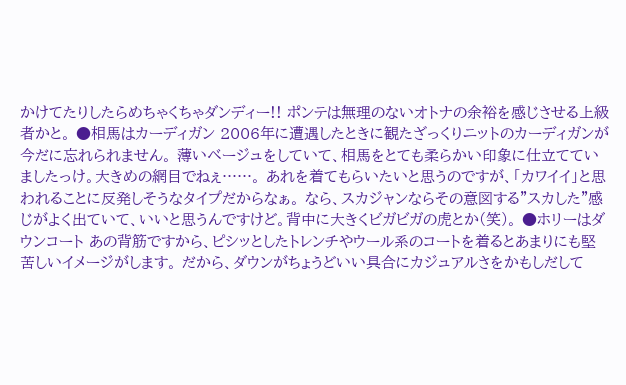かけてたりしたらめちゃくちゃダンディー!! ポンテは無理のないオトナの余裕を感じさせる上級者かと。 ●相馬はカーディガン 2006年に遭遇したときに観たざっくりニットのカーディガンが今だに忘れられません。 薄いベージュをしていて、相馬をとても柔らかい印象に仕立てていましたっけ。大きめの網目でねぇ……。 あれを着てもらいたいと思うのですが、「カワイイ」と思われることに反発しそうなタイプだからなぁ。 なら、スカジャンならその意図する"スカした"感じがよく出ていて、いいと思うんですけど。背中に大きくビガビガの虎とか(笑)。 ●ホリーはダウンコート あの背筋ですから、ピシッとしたトレンチやウール系のコートを着るとあまりにも堅苦しいイメージがします。 だから、ダウンがちょうどいい具合にカジュアルさをかもしだして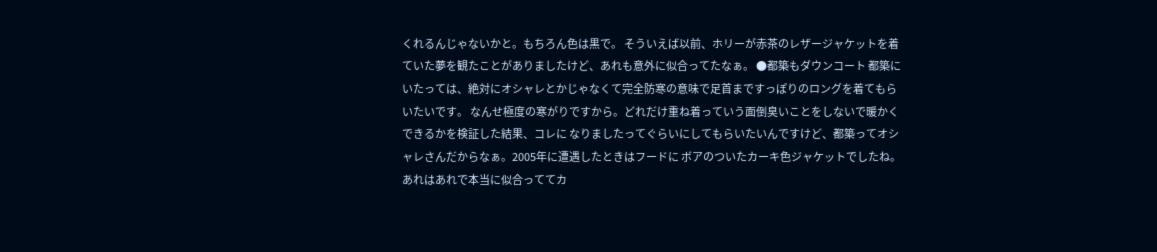くれるんじゃないかと。もちろん色は黒で。 そういえば以前、ホリーが赤茶のレザージャケットを着ていた夢を観たことがありましたけど、あれも意外に似合ってたなぁ。 ●都築もダウンコート 都築にいたっては、絶対にオシャレとかじゃなくて完全防寒の意味で足首まですっぽりのロングを着てもらいたいです。 なんせ極度の寒がりですから。どれだけ重ね着っていう面倒臭いことをしないで暖かくできるかを検証した結果、コレに なりましたってぐらいにしてもらいたいんですけど、都築ってオシャレさんだからなぁ。2005年に遭遇したときはフードに ボアのついたカーキ色ジャケットでしたね。あれはあれで本当に似合っててカ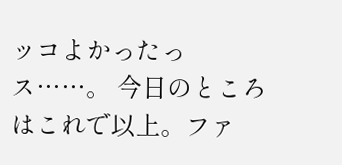ッコよかったっス……。 今日のところはこれで以上。ファ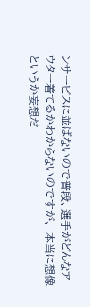ンサービスに並ばないので普段、選手がどんなアウター着てるかわからないのですが、 本当に想像というか妄想だ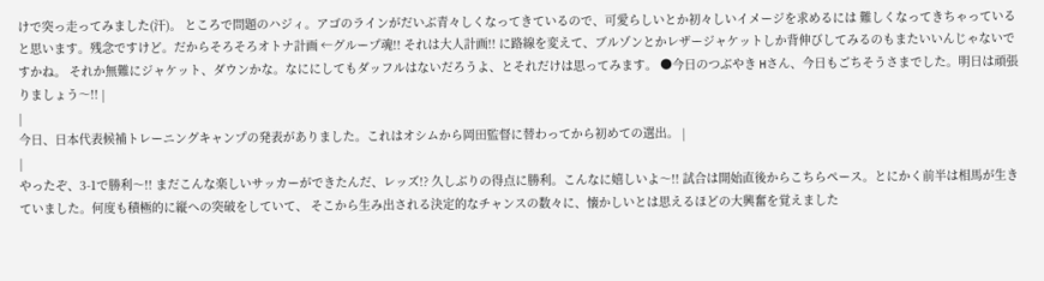けで突っ走ってみました(汗)。 ところで問題のハジィ。アゴのラインがだいぶ青々しくなってきているので、可愛らしいとか初々しいイメージを求めるには 難しくなってきちゃっていると思います。残念ですけど。だからそろそろオトナ計画 ←グループ魂!! それは大人計画!! に路線を変えて、ブルゾンとかレザージャケットしか背伸びしてみるのもまたいいんじゃないですかね。 それか無難にジャケット、ダウンかな。なににしてもダッフルはないだろうよ、とそれだけは思ってみます。 ●今日のつぶやき Hさん、今日もごちそうさまでした。明日は頑張りましょう〜!! |
|
今日、日本代表候補トレーニングキャンプの発表がありました。これはオシムから岡田監督に替わってから初めての選出。 |
|
やったぞ、3-1で勝利〜!! まだこんな楽しいサッカーができたんだ、レッズ!? 久しぶりの得点に勝利。こんなに嬉しいよ〜!! 試合は開始直後からこちらペース。とにかく前半は相馬が生きていました。何度も積極的に縦への突破をしていて、 そこから生み出される決定的なチャンスの数々に、懐かしいとは思えるほどの大興奮を覚えました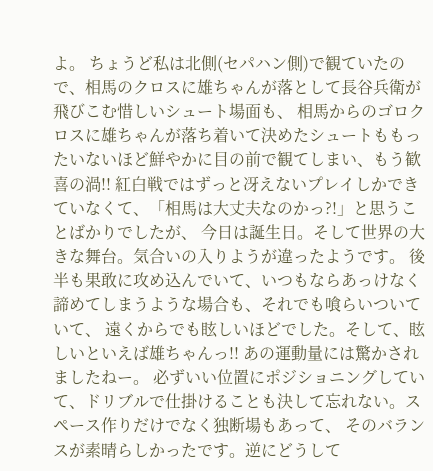よ。 ちょうど私は北側(セパハン側)で観ていたので、相馬のクロスに雄ちゃんが落として長谷兵衛が飛びこむ惜しいシュート場面も、 相馬からのゴロクロスに雄ちゃんが落ち着いて決めたシュートももったいないほど鮮やかに目の前で観てしまい、もう歓喜の渦!! 紅白戦ではずっと冴えないプレイしかできていなくて、「相馬は大丈夫なのかっ?!」と思うことばかりでしたが、 今日は誕生日。そして世界の大きな舞台。気合いの入りようが違ったようです。 後半も果敢に攻め込んでいて、いつもならあっけなく諦めてしまうような場合も、それでも喰らいついていて、 遠くからでも眩しいほどでした。そして、眩しいといえば雄ちゃんっ!! あの運動量には驚かされましたねー。 必ずいい位置にポジショニングしていて、ドリブルで仕掛けることも決して忘れない。スペース作りだけでなく独断場もあって、 そのバランスが素晴らしかったです。逆にどうして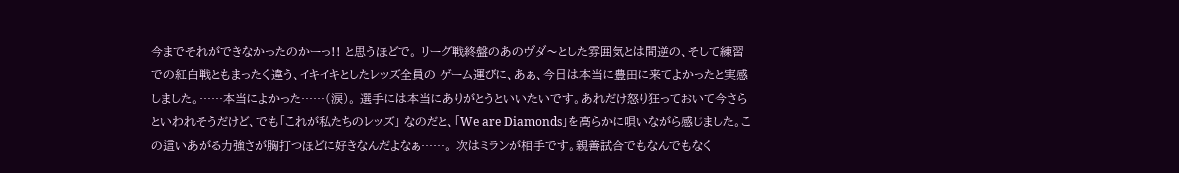今までそれができなかったのかーっ!! と思うほどで。 リーグ戦終盤のあのヴダ〜とした雰囲気とは間逆の、そして練習での紅白戦ともまったく違う、イキイキとしたレッズ全員の ゲーム運びに、あぁ、今日は本当に豊田に来てよかったと実感しました。……本当によかった……(涙)。 選手には本当にありがとうといいたいです。あれだけ怒り狂っておいて今さらといわれそうだけど、でも「これが私たちのレッズ」 なのだと、「We are Diamonds」を高らかに唄いながら感じました。この這いあがる力強さが胸打つほどに好きなんだよなぁ……。 次はミランが相手です。親善試合でもなんでもなく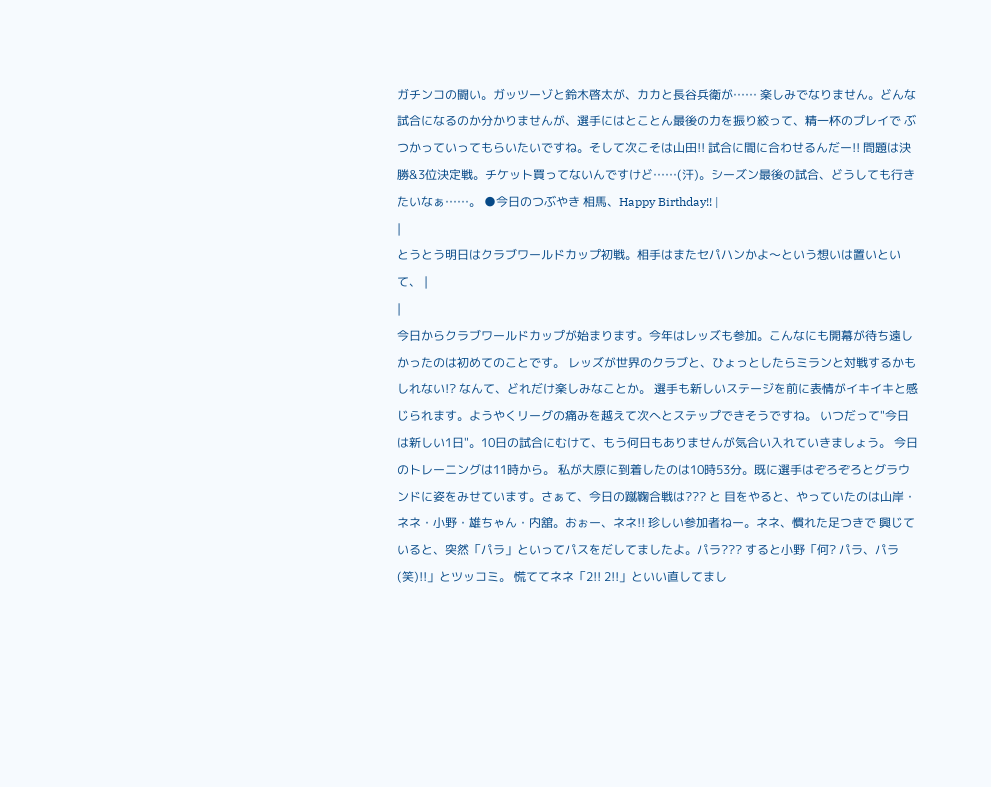ガチンコの闘い。ガッツーゾと鈴木啓太が、カカと長谷兵衛が…… 楽しみでなりません。どんな試合になるのか分かりませんが、選手にはとことん最後の力を振り絞って、精一杯のプレイで ぶつかっていってもらいたいですね。そして次こそは山田!! 試合に間に合わせるんだー!! 問題は決勝&3位決定戦。チケット買ってないんですけど……(汗)。シーズン最後の試合、どうしても行きたいなぁ……。 ●今日のつぶやき 相馬、Happy Birthday!! |
|
とうとう明日はクラブワールドカップ初戦。相手はまたセパハンかよ〜という想いは置いといて、 |
|
今日からクラブワールドカップが始まります。今年はレッズも参加。こんなにも開幕が待ち遠しかったのは初めてのことです。 レッズが世界のクラブと、ひょっとしたらミランと対戦するかもしれない!? なんて、どれだけ楽しみなことか。 選手も新しいステージを前に表情がイキイキと感じられます。ようやくリーグの痛みを越えて次へとステップできそうですね。 いつだって"今日は新しい1日"。10日の試合にむけて、もう何日もありませんが気合い入れていきましょう。 今日のトレーニングは11時から。 私が大原に到着したのは10時53分。既に選手はぞろぞろとグラウンドに姿をみせています。さぁて、今日の蹴鞠合戦は??? と 目をやると、やっていたのは山岸・ネネ・小野・雄ちゃん・内舘。おぉー、ネネ!! 珍しい参加者ねー。ネネ、慣れた足つきで 興じていると、突然「パラ」といってパスをだしてましたよ。パラ??? すると小野「何? パラ、パラ(笑)!!」とツッコミ。 慌ててネネ「2!! 2!!」といい直してまし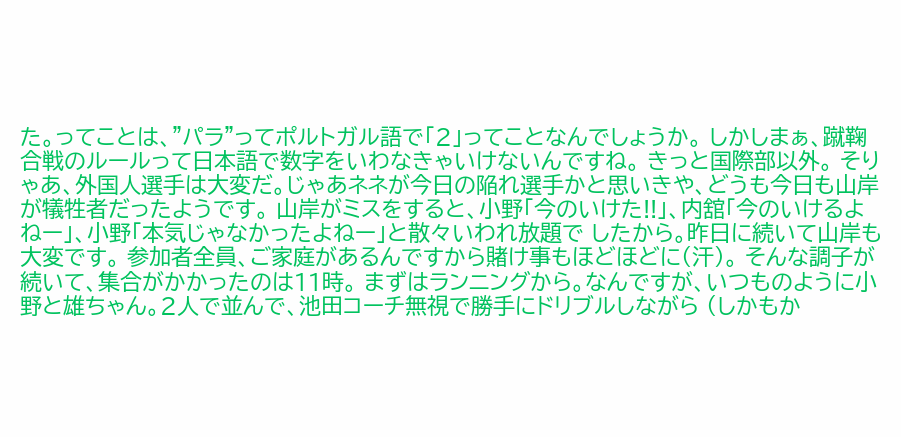た。ってことは、"パラ"ってポルトガル語で「2」ってことなんでしょうか。 しかしまぁ、蹴鞠合戦のルールって日本語で数字をいわなきゃいけないんですね。 きっと国際部以外。 そりゃあ、外国人選手は大変だ。じゃあネネが今日の陥れ選手かと思いきや、どうも今日も山岸が犠牲者だったようです。 山岸がミスをすると、小野「今のいけた!!」、内舘「今のいけるよねー」、小野「本気じゃなかったよねー」と散々いわれ放題で したから。昨日に続いて山岸も大変です。 参加者全員、ご家庭があるんですから賭け事もほどほどに(汗)。 そんな調子が続いて、集合がかかったのは11時。 まずはランニングから。なんですが、いつものように小野と雄ちゃん。2人で並んで、池田コーチ無視で勝手にドリブルしながら (しかもか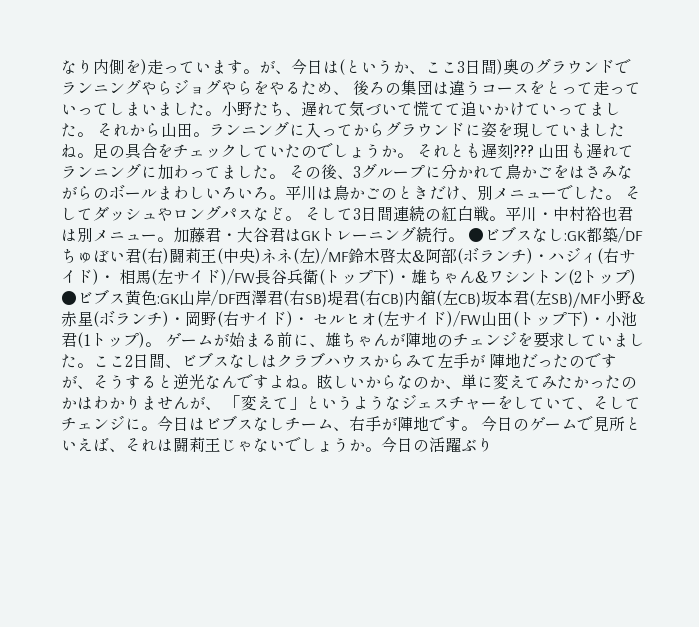なり内側を)走っています。が、今日は(というか、ここ3日間)奥のグラウンドでランニングやらジョグやらをやるため、 後ろの集団は違うコースをとって走っていってしまいました。小野たち、遅れて気づいて慌てて追いかけていってました。 それから山田。ランニングに入ってからグラウンドに姿を現していましたね。足の具合をチェックしていたのでしょうか。 それとも遅刻??? 山田も遅れてランニングに加わってました。 その後、3グループに分かれて鳥かごをはさみながらのボールまわしいろいろ。平川は鳥かごのときだけ、別メニューでした。 そしてダッシュやロングパスなど。 そして3日間連続の紅白戦。平川・中村裕也君は別メニュー。加藤君・大谷君はGKトレーニング続行。 ●ビブスなし:GK都築/DFちゅぼい君(右)闘莉王(中央)ネネ(左)/MF鈴木啓太&阿部(ボランチ)・ハジィ(右サイド)・ 相馬(左サイド)/FW長谷兵衛(トップ下)・雄ちゃん&ワシントン(2トップ) ●ビブス黄色:GK山岸/DF西澤君(右SB)堤君(右CB)内舘(左CB)坂本君(左SB)/MF小野&赤星(ボランチ)・岡野(右サイド)・ セルヒオ(左サイド)/FW山田(トップ下)・小池君(1トップ)。 ゲームが始まる前に、雄ちゃんが陣地のチェンジを要求していました。ここ2日間、ビブスなしはクラブハウスからみて左手が 陣地だったのですが、そうすると逆光なんですよね。眩しいからなのか、単に変えてみたかったのかはわかりませんが、 「変えて」というようなジェスチャーをしていて、そしてチェンジに。今日はビブスなしチーム、右手が陣地です。 今日のゲームで見所といえば、それは闘莉王じゃないでしょうか。今日の活躍ぶり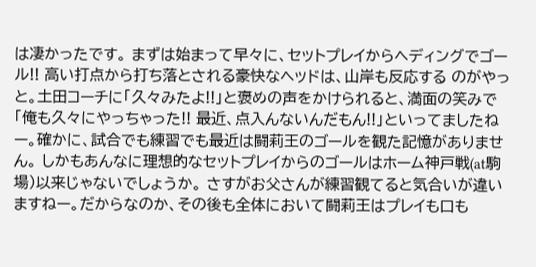は凄かったです。 まずは始まって早々に、セットプレイからヘディングでゴール!! 高い打点から打ち落とされる豪快なヘッドは、山岸も反応する のがやっと。土田コーチに「久々みたよ!!」と褒めの声をかけられると、満面の笑みで「俺も久々にやっちゃった!! 最近、点入んないんだもん!!」といってましたねー。確かに、試合でも練習でも最近は闘莉王のゴールを観た記憶がありません。 しかもあんなに理想的なセットプレイからのゴールはホーム神戸戦(at駒場)以来じゃないでしょうか。 さすがお父さんが練習観てると気合いが違いますねー。だからなのか、その後も全体において闘莉王はプレイも口も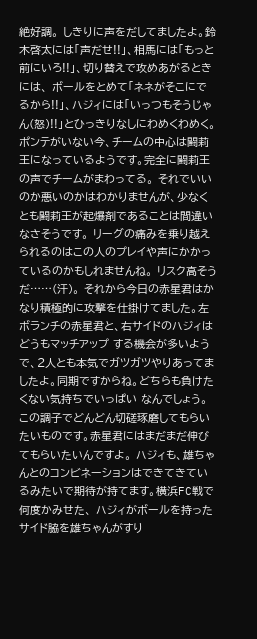絶好調。 しきりに声をだしてましたよ。鈴木啓太には「声だせ!!」、相馬には「もっと前にいろ!!」、切り替えで攻めあがるときには、 ボールをとめて「ネネがそこにでるから!!」、ハジィには「いっつもそうじゃん(怒)!!」とひっきりなしにわめくわめく。 ポンテがいない今、チームの中心は闘莉王になっているようです。完全に闘莉王の声でチームがまわってる。 それでいいのか悪いのかはわかりませんが、少なくとも闘莉王が起爆剤であることは間違いなさそうです。 リーグの痛みを乗り越えられるのはこの人のプレイや声にかかっているのかもしれませんね。 リスク高そうだ……(汗)。 それから今日の赤星君はかなり積極的に攻撃を仕掛けてました。左ボランチの赤星君と、右サイドのハジィはどうもマッチアップ する機会が多いようで、2人とも本気でガツガツやりあってましたよ。同期ですからね。どちらも負けたくない気持ちでいっぱい なんでしょう。この調子でどんどん切磋琢磨してもらいたいものです。赤星君にはまだまだ伸びてもらいたいんですよ。 ハジィも、雄ちゃんとのコンビネーションはできてきているみたいで期待が持てます。横浜FC戦で何度かみせた、 ハジィがボールを持ったサイド脇を雄ちゃんがすり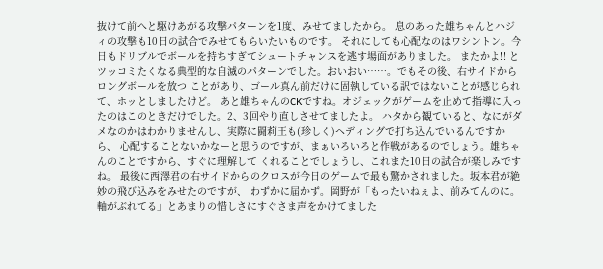抜けて前へと駆けあがる攻撃パターンを1度、みせてましたから。 息のあった雄ちゃんとハジィの攻撃も10日の試合でみせてもらいたいものです。 それにしても心配なのはワシントン。今日もドリブルでボールを持ちすぎてシュートチャンスを逃す場面がありました。 またかよ!! とツッコミたくなる典型的な自滅のパターンでした。おいおい……。でもその後、右サイドからロングボールを放つ ことがあり、ゴール真ん前だけに固執している訳ではないことが感じられて、ホッとしましたけど。 あと雄ちゃんのCKですね。オジェックがゲームを止めて指導に入ったのはこのときだけでした。2、3回やり直しさせてましたよ。 ハタから観ていると、なにがダメなのかはわかりませんし、実際に闘莉王も(珍しく)ヘディングで打ち込んでいるんですから、 心配することないかなーと思うのですが、まぁいろいろと作戦があるのでしょう。雄ちゃんのことですから、すぐに理解して くれることでしょうし、これまた10日の試合が楽しみですね。 最後に西澤君の右サイドからのクロスが今日のゲームで最も驚かされました。坂本君が絶妙の飛び込みをみせたのですが、 わずかに届かず。岡野が「もったいねぇよ、前みてんのに。軸がぶれてる」とあまりの惜しさにすぐさま声をかけてました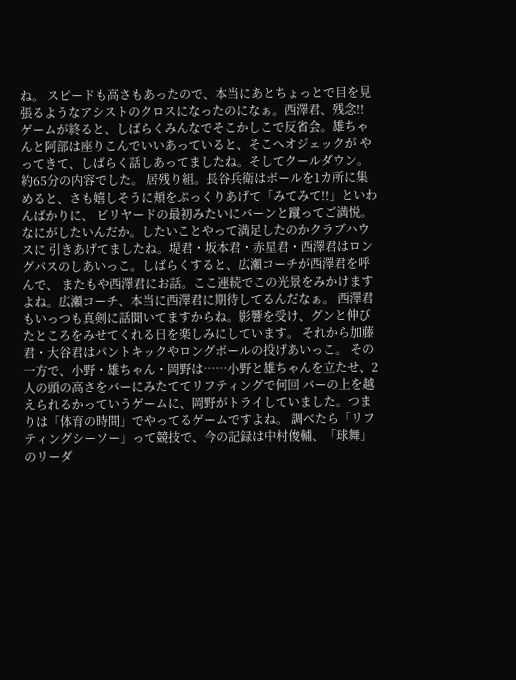ね。 スピードも高さもあったので、本当にあとちょっとで目を見張るようなアシストのクロスになったのになぁ。西澤君、残念!! ゲームが終ると、しばらくみんなでそこかしこで反省会。雄ちゃんと阿部は座りこんでいいあっていると、そこへオジェックが やってきて、しばらく話しあってましたね。そしてクールダウン。約65分の内容でした。 居残り組。長谷兵衛はボールを1カ所に集めると、さも嬉しそうに頬をぷっくりあげて「みてみて!!」といわんばかりに、 ビリヤードの最初みたいにバーンと蹴ってご満悦。なにがしたいんだか。したいことやって満足したのかクラブハウスに 引きあげてましたね。堤君・坂本君・赤星君・西澤君はロングパスのしあいっこ。しばらくすると、広瀬コーチが西澤君を呼んで、 またもや西澤君にお話。ここ連続でこの光景をみかけますよね。広瀬コーチ、本当に西澤君に期待してるんだなぁ。 西澤君もいっつも真剣に話聞いてますからね。影響を受け、グンと伸びたところをみせてくれる日を楽しみにしています。 それから加藤君・大谷君はパントキックやロングボールの投げあいっこ。 その一方で、小野・雄ちゃん・岡野は……小野と雄ちゃんを立たせ、2人の頭の高さをバーにみたててリフティングで何回 バーの上を越えられるかっていうゲームに、岡野がトライしていました。つまりは「体育の時間」でやってるゲームですよね。 調べたら「リフティングシーソー」って競技で、今の記録は中村俊輔、「球舞」のリーダ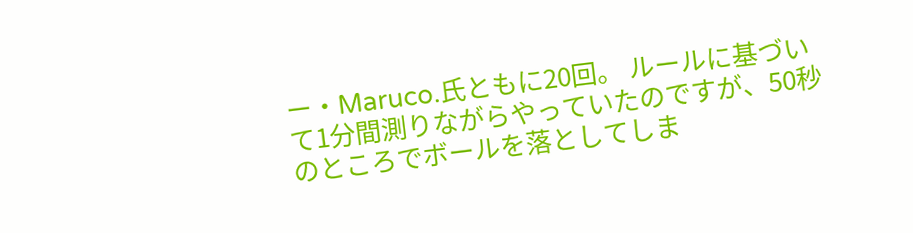ー・Maruco.氏ともに20回。 ルールに基づいて1分間測りながらやっていたのですが、50秒のところでボールを落としてしま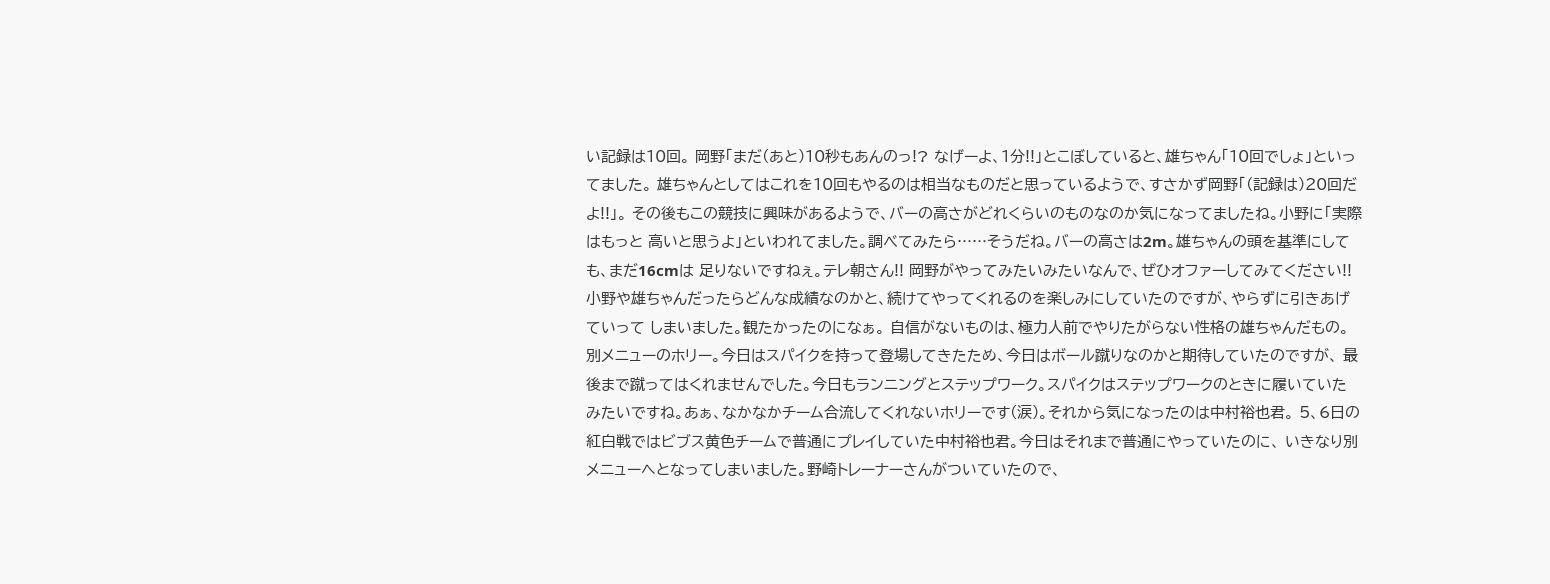い記録は10回。 岡野「まだ(あと)10秒もあんのっ!? なげーよ、1分!!」とこぼしていると、雄ちゃん「10回でしょ」といってました。 雄ちゃんとしてはこれを10回もやるのは相当なものだと思っているようで、すさかず岡野「(記録は)20回だよ!!」。 その後もこの競技に興味があるようで、バーの高さがどれくらいのものなのか気になってましたね。小野に「実際はもっと 高いと思うよ」といわれてました。調べてみたら……そうだね。バーの高さは2m。雄ちゃんの頭を基準にしても、まだ16cmは 足りないですねぇ。テレ朝さん!! 岡野がやってみたいみたいなんで、ぜひオファーしてみてください!! 小野や雄ちゃんだったらどんな成績なのかと、続けてやってくれるのを楽しみにしていたのですが、やらずに引きあげていって しまいました。観たかったのになぁ。 自信がないものは、極力人前でやりたがらない性格の雄ちゃんだもの。 別メニューのホリー。今日はスパイクを持って登場してきたため、今日はボール蹴りなのかと期待していたのですが、 最後まで蹴ってはくれませんでした。今日もランニングとステップワーク。スパイクはステップワークのときに履いていた みたいですね。あぁ、なかなかチーム合流してくれないホリーです(涙)。それから気になったのは中村裕也君。 5、6日の紅白戦ではビブス黄色チームで普通にプレイしていた中村裕也君。今日はそれまで普通にやっていたのに、 いきなり別メニューへとなってしまいました。野崎トレーナーさんがついていたので、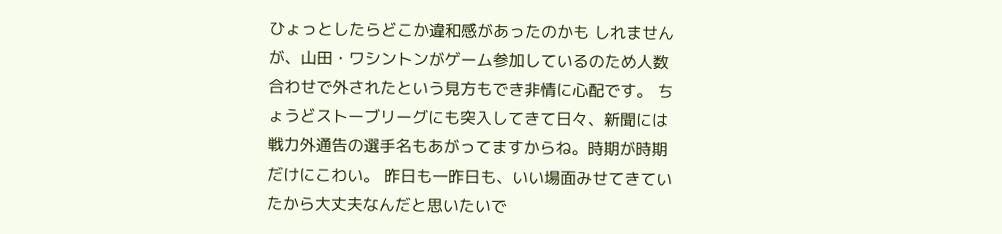ひょっとしたらどこか違和感があったのかも しれませんが、山田・ワシントンがゲーム参加しているのため人数合わせで外されたという見方もでき非情に心配です。 ちょうどストーブリーグにも突入してきて日々、新聞には戦力外通告の選手名もあがってますからね。時期が時期だけにこわい。 昨日も一昨日も、いい場面みせてきていたから大丈夫なんだと思いたいで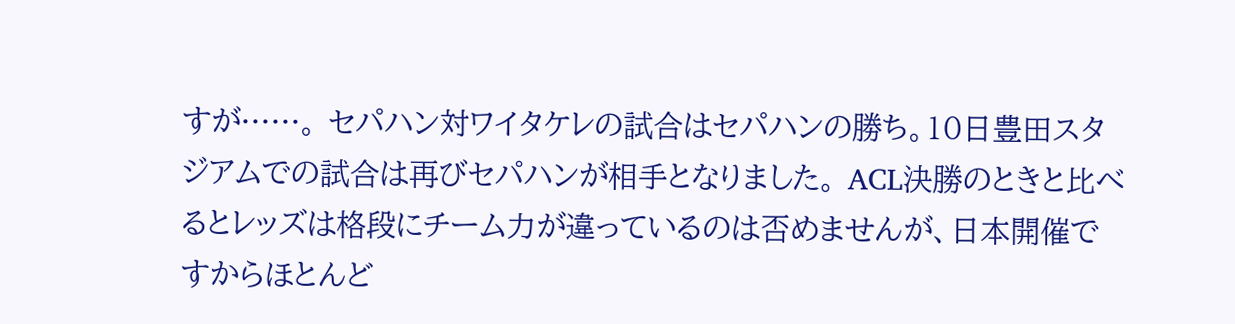すが……。 セパハン対ワイタケレの試合はセパハンの勝ち。10日豊田スタジアムでの試合は再びセパハンが相手となりました。 ACL決勝のときと比べるとレッズは格段にチーム力が違っているのは否めませんが、日本開催ですからほとんど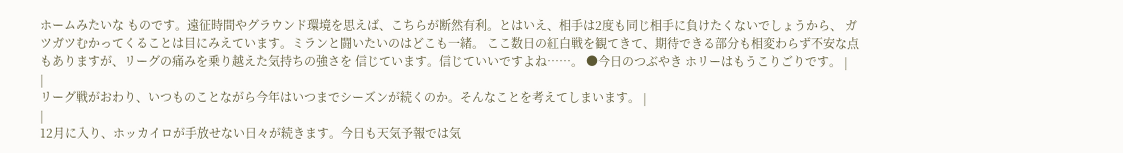ホームみたいな ものです。遠征時間やグラウンド環境を思えば、こちらが断然有利。とはいえ、相手は2度も同じ相手に負けたくないでしょうから、 ガツガツむかってくることは目にみえています。ミランと闘いたいのはどこも一緒。 ここ数日の紅白戦を観てきて、期待できる部分も相変わらず不安な点もありますが、リーグの痛みを乗り越えた気持ちの強さを 信じています。信じていいですよね……。 ●今日のつぶやき ホリーはもうこりごりです。 |
|
リーグ戦がおわり、いつものことながら今年はいつまでシーズンが続くのか。そんなことを考えてしまいます。 |
|
12月に入り、ホッカイロが手放せない日々が続きます。今日も天気予報では気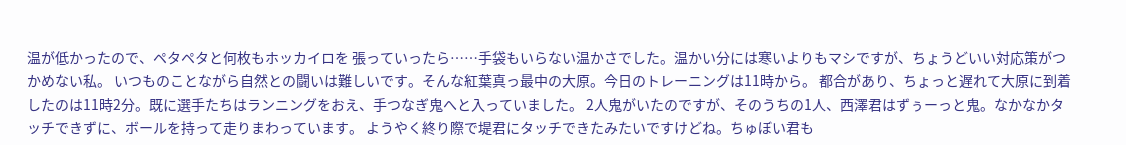温が低かったので、ペタペタと何枚もホッカイロを 張っていったら……手袋もいらない温かさでした。温かい分には寒いよりもマシですが、ちょうどいい対応策がつかめない私。 いつものことながら自然との闘いは難しいです。そんな紅葉真っ最中の大原。今日のトレーニングは11時から。 都合があり、ちょっと遅れて大原に到着したのは11時2分。既に選手たちはランニングをおえ、手つなぎ鬼へと入っていました。 2人鬼がいたのですが、そのうちの1人、西澤君はずぅーっと鬼。なかなかタッチできずに、ボールを持って走りまわっています。 ようやく終り際で堤君にタッチできたみたいですけどね。ちゅぼい君も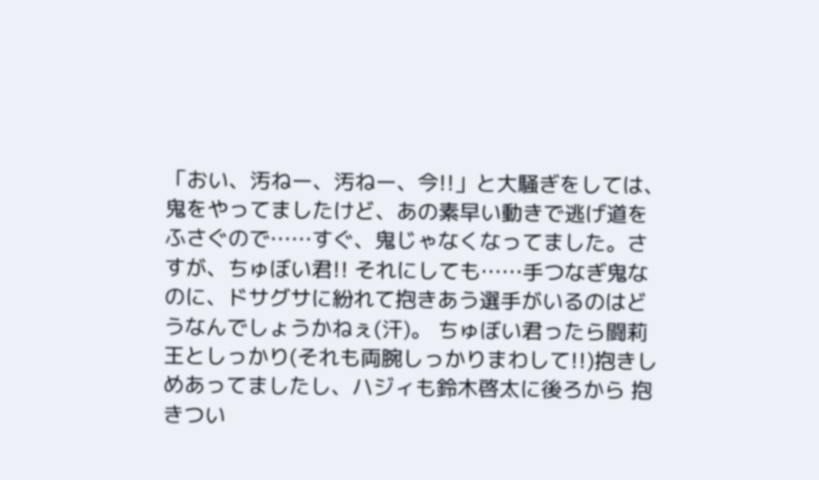「おい、汚ねー、汚ねー、今!!」と大騒ぎをしては、 鬼をやってましたけど、あの素早い動きで逃げ道をふさぐので……すぐ、鬼じゃなくなってました。さすが、ちゅぼい君!! それにしても……手つなぎ鬼なのに、ドサグサに紛れて抱きあう選手がいるのはどうなんでしょうかねぇ(汗)。 ちゅぼい君ったら闘莉王としっかり(それも両腕しっかりまわして!!)抱きしめあってましたし、ハジィも鈴木啓太に後ろから 抱きつい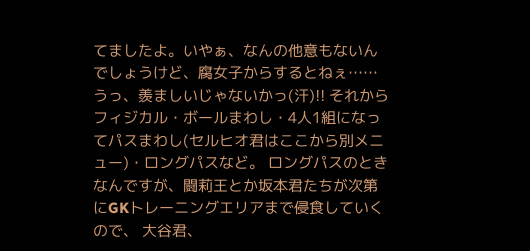てましたよ。いやぁ、なんの他意もないんでしょうけど、腐女子からするとねぇ……うっ、羨ましいじゃないかっ(汗)!! それからフィジカル・ボールまわし・4人1組になってパスまわし(セルヒオ君はここから別メニュー)・ロングパスなど。 ロングパスのときなんですが、闘莉王とか坂本君たちが次第にGKトレーニングエリアまで侵食していくので、 大谷君、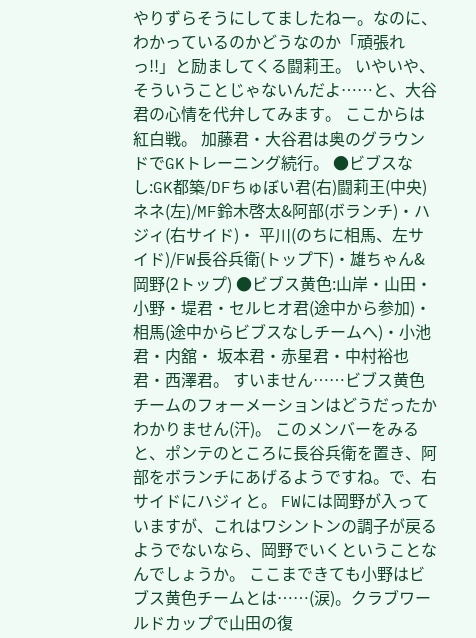やりずらそうにしてましたねー。なのに、わかっているのかどうなのか「頑張れっ!!」と励ましてくる闘莉王。 いやいや、そういうことじゃないんだよ……と、大谷君の心情を代弁してみます。 ここからは紅白戦。 加藤君・大谷君は奥のグラウンドでGKトレーニング続行。 ●ビブスなし:GK都築/DFちゅぼい君(右)闘莉王(中央)ネネ(左)/MF鈴木啓太&阿部(ボランチ)・ハジィ(右サイド)・ 平川(のちに相馬、左サイド)/FW長谷兵衛(トップ下)・雄ちゃん&岡野(2トップ) ●ビブス黄色:山岸・山田・小野・堤君・セルヒオ君(途中から参加)・相馬(途中からビブスなしチームへ)・小池君・内舘・ 坂本君・赤星君・中村裕也君・西澤君。 すいません……ビブス黄色チームのフォーメーションはどうだったかわかりません(汗)。 このメンバーをみると、ポンテのところに長谷兵衛を置き、阿部をボランチにあげるようですね。で、右サイドにハジィと。 FWには岡野が入っていますが、これはワシントンの調子が戻るようでないなら、岡野でいくということなんでしょうか。 ここまできても小野はビブス黄色チームとは……(涙)。クラブワールドカップで山田の復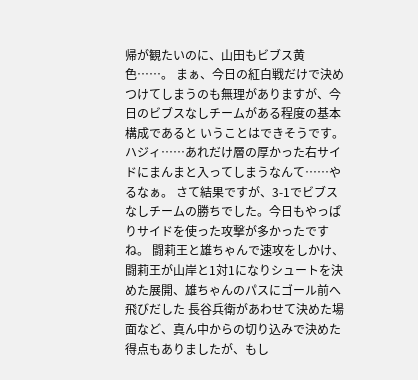帰が観たいのに、山田もビブス黄色……。 まぁ、今日の紅白戦だけで決めつけてしまうのも無理がありますが、今日のビブスなしチームがある程度の基本構成であると いうことはできそうです。ハジィ……あれだけ層の厚かった右サイドにまんまと入ってしまうなんて……やるなぁ。 さて結果ですが、3-1でビブスなしチームの勝ちでした。今日もやっぱりサイドを使った攻撃が多かったですね。 闘莉王と雄ちゃんで速攻をしかけ、闘莉王が山岸と1対1になりシュートを決めた展開、雄ちゃんのパスにゴール前へ飛びだした 長谷兵衛があわせて決めた場面など、真ん中からの切り込みで決めた得点もありましたが、もし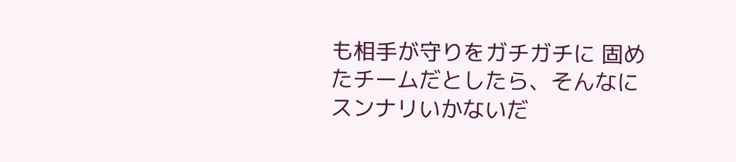も相手が守りをガチガチに 固めたチームだとしたら、そんなにスンナリいかないだ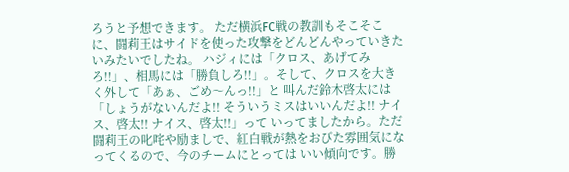ろうと予想できます。 ただ横浜FC戦の教訓もそこそこに、闘莉王はサイドを使った攻撃をどんどんやっていきたいみたいでしたね。 ハジィには「クロス、あげてみろ!!」、相馬には「勝負しろ!!」。そして、クロスを大きく外して「あぁ、ごめ〜んっ!!」と 叫んだ鈴木啓太には「しょうがないんだよ!! そういうミスはいいんだよ!! ナイス、啓太!! ナイス、啓太!!」って いってましたから。ただ闘莉王の叱咤や励ましで、紅白戦が熱をおびた雰囲気になってくるので、今のチームにとっては いい傾向です。勝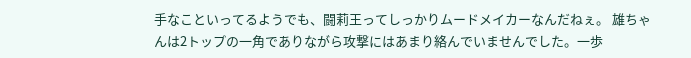手なこといってるようでも、闘莉王ってしっかりムードメイカーなんだねぇ。 雄ちゃんは2トップの一角でありながら攻撃にはあまり絡んでいませんでした。一歩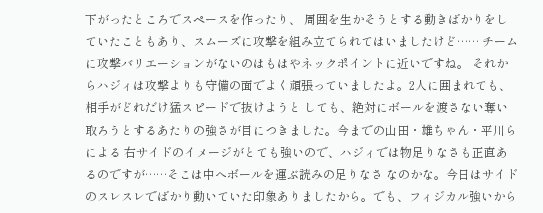下がったところでスペースを作ったり、 周囲を生かそうとする動きばかりをしていたこともあり、スムーズに攻撃を組み立てられてはいましたけど…… チームに攻撃バリエーションがないのはもはやネックポイントに近いですね。 それからハジィは攻撃よりも守備の面でよく頑張っていましたよ。2人に囲まれても、相手がどれだけ猛スピードで抜けようと しても、絶対にボールを渡さない奪い取ろうとするあたりの強さが目につきました。今までの山田・雄ちゃん・平川らによる 右サイドのイメージがとても強いので、ハジィでは物足りなさも正直あるのですが……そこは中へボールを運ぶ読みの足りなさ なのかな。今日はサイドのスレスレでばかり動いていた印象ありましたから。でも、フィジカル強いから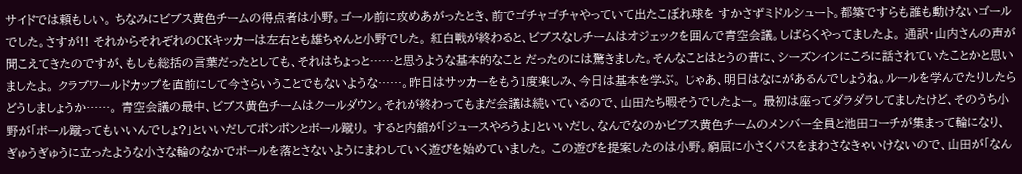サイドでは頼もしい。 ちなみにビブス黄色チームの得点者は小野。ゴール前に攻めあがったとき、前でゴチャゴチャやっていて出たこぼれ球を すかさずミドルシュート。都築ですらも誰も動けないゴールでした。さすが!! それからそれぞれのCKキッカーは左右とも雄ちゃんと小野でした。 紅白戦が終わると、ビブスなしチームはオジェックを囲んで青空会議。しばらくやってましたよ。 通訳・山内さんの声が聞こえてきたのですが、もしも総括の言葉だったとしても、それはちょっと……と思うような基本的なこと だったのには驚きました。そんなことはとうの昔に、シーズンインにころに話されていたことかと思いましたよ。 クラブワールドカップを直前にして今さらいうことでもないような……。昨日はサッカーをもう1度楽しみ、今日は基本を学ぶ。 じゃあ、明日はなにがあるんでしょうね。ルールを学んでたりしたらどうしましょうか……。 青空会議の最中、ビブス黄色チームはクールダウン。それが終わってもまだ会議は続いているので、山田たち暇そうでしたよー。 最初は座ってダラダラしてましたけど、そのうち小野が「ボール蹴ってもいいんでしょ?」といいだしてポンポンとボール蹴り。 すると内舘が「ジュースやろうよ」といいだし、なんでなのかビブス黄色チームのメンバー全員と池田コーチが集まって輪になり、 ぎゅうぎゅうに立ったような小さな輪のなかでボールを落とさないようにまわしていく遊びを始めていました。 この遊びを提案したのは小野。窮屈に小さくパスをまわさなきゃいけないので、山田が「なん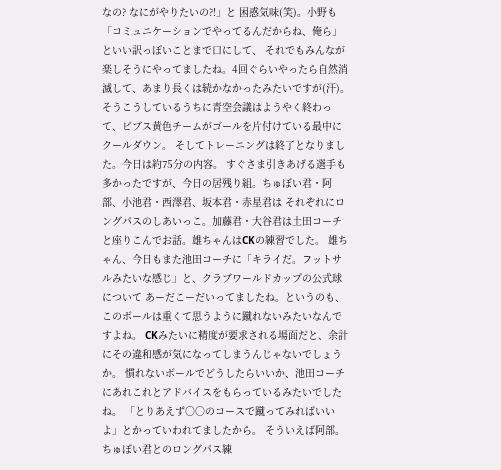なの? なにがやりたいの?!」と 困惑気味(笑)。小野も「コミュニケーションでやってるんだからね、俺ら」といい訳っぽいことまで口にして、 それでもみんなが楽しそうにやってましたね。4回ぐらいやったら自然消滅して、あまり長くは続かなかったみたいですが(汗)。 そうこうしているうちに青空会議はようやく終わって、ビブス黄色チームがゴールを片付けている最中にクールダウン。 そしてトレーニングは終了となりました。今日は約75分の内容。 すぐさま引きあげる選手も多かったですが、今日の居残り組。ちゅぼい君・阿部、小池君・西澤君、坂本君・赤星君は それぞれにロングパスのしあいっこ。加藤君・大谷君は土田コーチと座りこんでお話。雄ちゃんはCKの練習でした。 雄ちゃん、今日もまた池田コーチに「キライだ。フットサルみたいな感じ」と、クラブワールドカップの公式球について あーだこーだいってましたね。というのも、このボールは重くて思うように蹴れないみたいなんですよね。 CKみたいに精度が要求される場面だと、余計にその違和感が気になってしまうんじゃないでしょうか。 慣れないボールでどうしたらいいか、池田コーチにあれこれとアドバイスをもらっているみたいでしたね。 「とりあえず○○のコースで蹴ってみればいいよ」とかっていわれてましたから。 そういえば阿部。ちゅぼい君とのロングパス練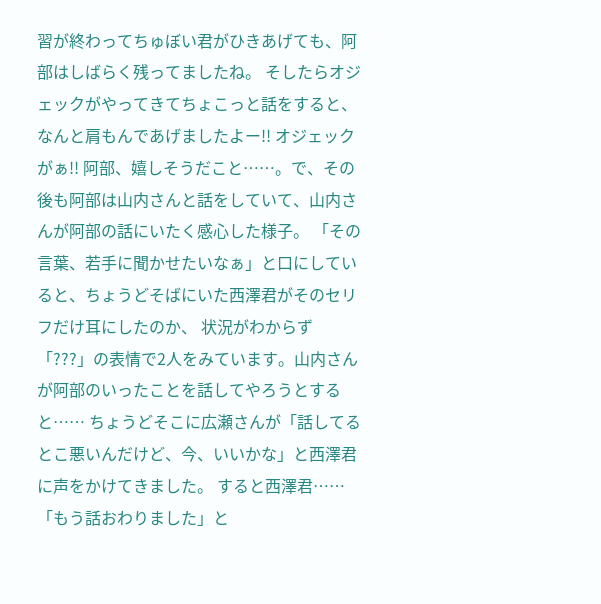習が終わってちゅぼい君がひきあげても、阿部はしばらく残ってましたね。 そしたらオジェックがやってきてちょこっと話をすると、なんと肩もんであげましたよー!! オジェックがぁ!! 阿部、嬉しそうだこと……。で、その後も阿部は山内さんと話をしていて、山内さんが阿部の話にいたく感心した様子。 「その言葉、若手に聞かせたいなぁ」と口にしていると、ちょうどそばにいた西澤君がそのセリフだけ耳にしたのか、 状況がわからず「???」の表情で2人をみています。山内さんが阿部のいったことを話してやろうとすると…… ちょうどそこに広瀬さんが「話してるとこ悪いんだけど、今、いいかな」と西澤君に声をかけてきました。 すると西澤君……「もう話おわりました」と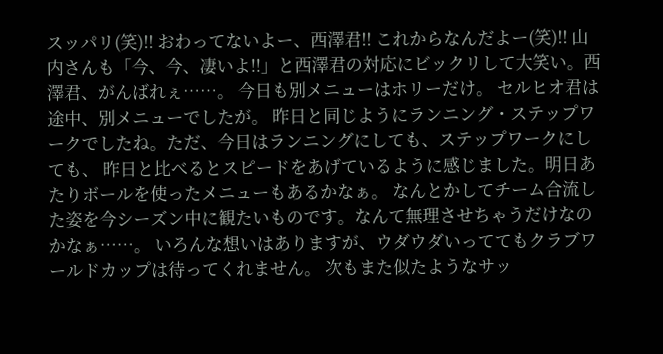スッパリ(笑)!! おわってないよー、西澤君!! これからなんだよー(笑)!! 山内さんも「今、今、凄いよ!!」と西澤君の対応にビックリして大笑い。西澤君、がんばれぇ……。 今日も別メニューはホリーだけ。 セルヒオ君は途中、別メニューでしたが。 昨日と同じようにランニング・ステップワークでしたね。ただ、今日はランニングにしても、ステップワークにしても、 昨日と比べるとスピードをあげているように感じました。明日あたりボールを使ったメニューもあるかなぁ。 なんとかしてチーム合流した姿を今シーズン中に観たいものです。なんて無理させちゃうだけなのかなぁ……。 いろんな想いはありますが、ウダウダいっててもクラブワールドカップは待ってくれません。 次もまた似たようなサッ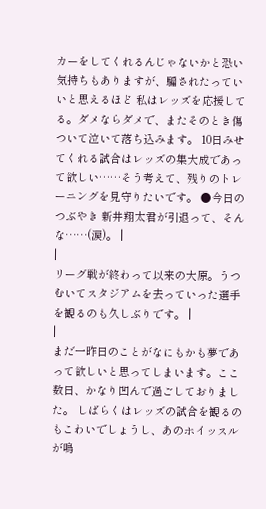カーをしてくれるんじゃないかと恐い気持ちもありますが、騙されたっていいと思えるほど 私はレッズを応援してる。ダメならダメで、またそのとき傷ついて泣いて落ち込みます。 10日みせてくれる試合はレッズの集大成であって欲しい……そう考えて、残りのトレーニングを見守りたいです。 ●今日のつぶやき 新井翔太君が引退って、そんな……(涙)。 |
|
リーグ戦が終わって以来の大原。うつむいてスタジアムを去っていった選手を観るのも久しぶりです。 |
|
まだ一昨日のことがなにもかも夢であって欲しいと思ってしまいます。ここ数日、かなり凹んで過ごしておりました。 しばらくはレッズの試合を観るのもこわいでしょうし、あのホイッスルが鳴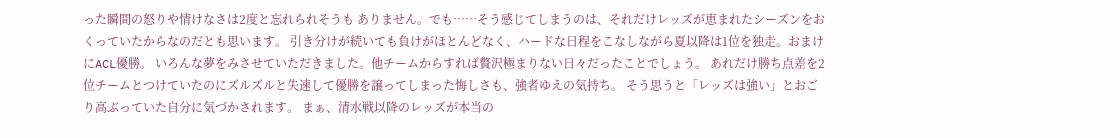った瞬間の怒りや情けなさは2度と忘れられそうも ありません。でも……そう感じてしまうのは、それだけレッズが恵まれたシーズンをおくっていたからなのだとも思います。 引き分けが続いても負けがほとんどなく、ハードな日程をこなしながら夏以降は1位を独走。おまけにACL優勝。 いろんな夢をみさせていただきました。他チームからすれば贅沢極まりない日々だったことでしょう。 あれだけ勝ち点差を2位チームとつけていたのにズルズルと失速して優勝を譲ってしまった悔しさも、強者ゆえの気持ち。 そう思うと「レッズは強い」とおごり高ぶっていた自分に気づかされます。 まぁ、清水戦以降のレッズが本当の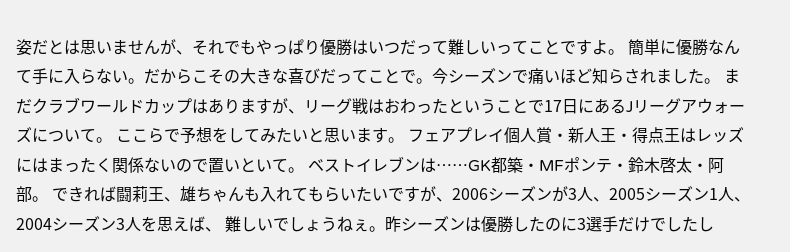姿だとは思いませんが、それでもやっぱり優勝はいつだって難しいってことですよ。 簡単に優勝なんて手に入らない。だからこその大きな喜びだってことで。今シーズンで痛いほど知らされました。 まだクラブワールドカップはありますが、リーグ戦はおわったということで17日にあるJリーグアウォーズについて。 ここらで予想をしてみたいと思います。 フェアプレイ個人賞・新人王・得点王はレッズにはまったく関係ないので置いといて。 ベストイレブンは……GK都築・MFポンテ・鈴木啓太・阿部。 できれば闘莉王、雄ちゃんも入れてもらいたいですが、2006シーズンが3人、2005シーズン1人、2004シーズン3人を思えば、 難しいでしょうねぇ。昨シーズンは優勝したのに3選手だけでしたし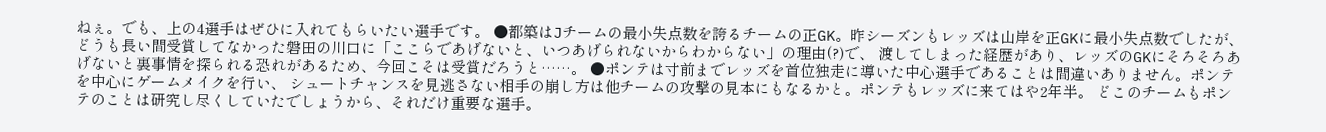ねぇ。でも、上の4選手はぜひに入れてもらいたい選手です。 ●都築はJチームの最小失点数を誇るチームの正GK。昨シーズンもレッズは山岸を正GKに最小失点数でしたが、 どうも長い間受賞してなかった磐田の川口に「ここらであげないと、いつあげられないからわからない」の理由(?)で、 渡してしまった経歴があり、レッズのGKにそろそろあげないと裏事情を探られる恐れがあるため、今回こそは受賞だろうと……。 ●ポンテは寸前までレッズを首位独走に導いた中心選手であることは間違いありません。ポンテを中心にゲームメイクを行い、 シュートチャンスを見逃さない相手の崩し方は他チームの攻撃の見本にもなるかと。ポンテもレッズに来てはや2年半。 どこのチームもポンテのことは研究し尽くしていたでしょうから、それだけ重要な選手。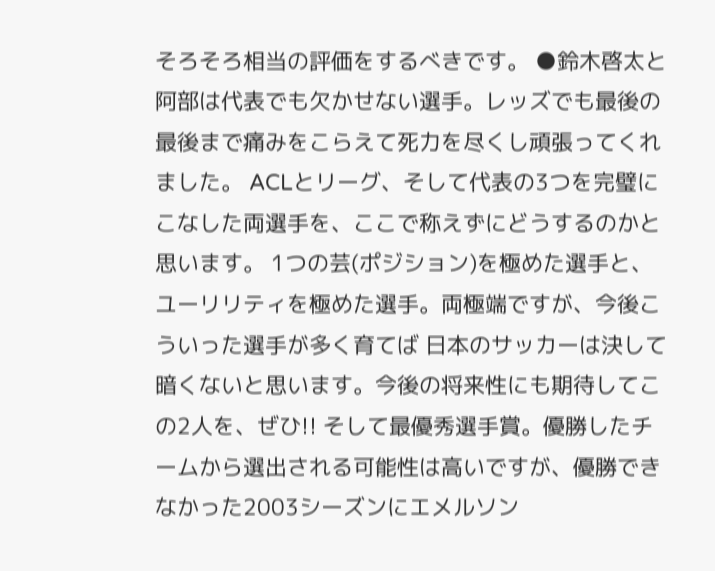そろそろ相当の評価をするべきです。 ●鈴木啓太と阿部は代表でも欠かせない選手。レッズでも最後の最後まで痛みをこらえて死力を尽くし頑張ってくれました。 ACLとリーグ、そして代表の3つを完璧にこなした両選手を、ここで称えずにどうするのかと思います。 1つの芸(ポジション)を極めた選手と、ユーリリティを極めた選手。両極端ですが、今後こういった選手が多く育てば 日本のサッカーは決して暗くないと思います。今後の将来性にも期待してこの2人を、ぜひ!! そして最優秀選手賞。優勝したチームから選出される可能性は高いですが、優勝できなかった2003シーズンにエメルソン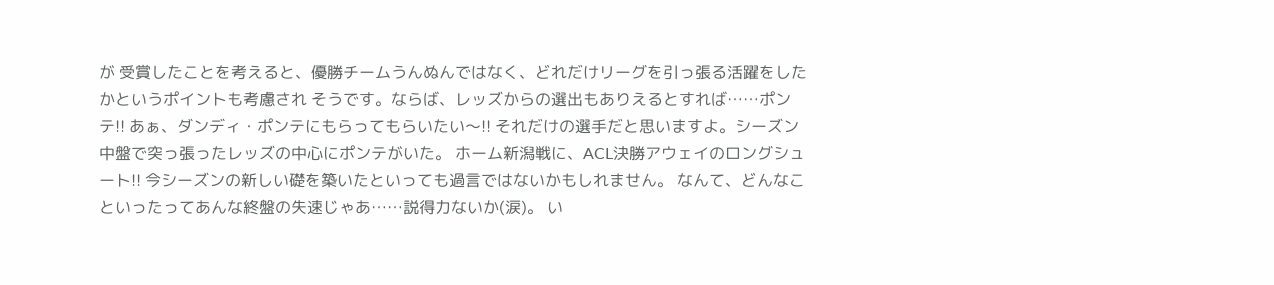が 受賞したことを考えると、優勝チームうんぬんではなく、どれだけリーグを引っ張る活躍をしたかというポイントも考慮され そうです。ならば、レッズからの選出もありえるとすれば……ポンテ!! あぁ、ダンディ・ポンテにもらってもらいたい〜!! それだけの選手だと思いますよ。シーズン中盤で突っ張ったレッズの中心にポンテがいた。 ホーム新潟戦に、ACL決勝アウェイのロングシュート!! 今シーズンの新しい礎を築いたといっても過言ではないかもしれません。 なんて、どんなこといったってあんな終盤の失速じゃあ……説得力ないか(涙)。 い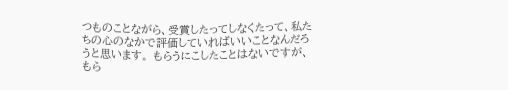つものことながら、受賞したってしなくたって、私たちの心のなかで評価していればいいことなんだろうと思います。 もらうにこしたことはないですが、もら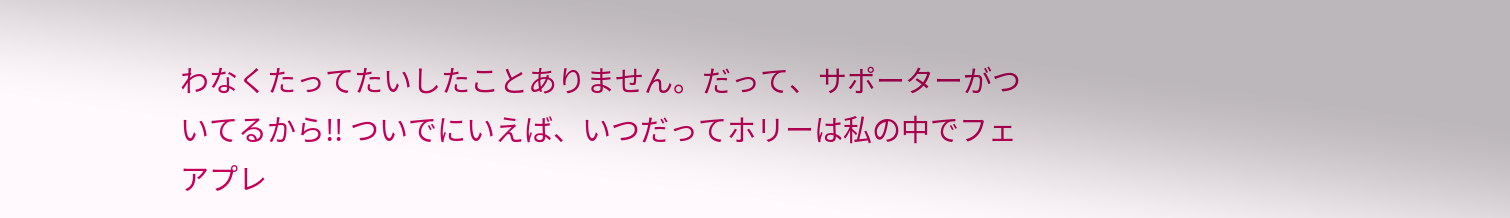わなくたってたいしたことありません。だって、サポーターがついてるから!! ついでにいえば、いつだってホリーは私の中でフェアプレ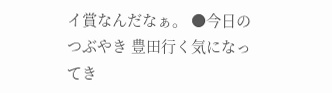イ賞なんだなぁ。 ●今日のつぶやき 豊田行く気になってき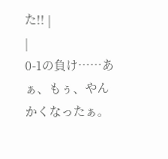た!! |
|
0-1の負け……あぁ、もぅ、やんかくなったぁ。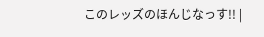このレッズのほんじなっす!! |